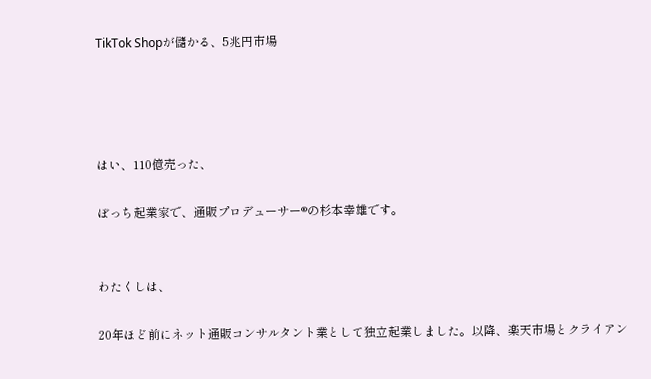TikTok Shopが儲かる、5兆円市場




はい、110億売った、

ぼっち起業家で、通販プロデューサー®の杉本幸雄です。


わたくしは、

20年ほど前にネット通販コンサルタント業として独立起業しました。以降、楽天市場とクライアン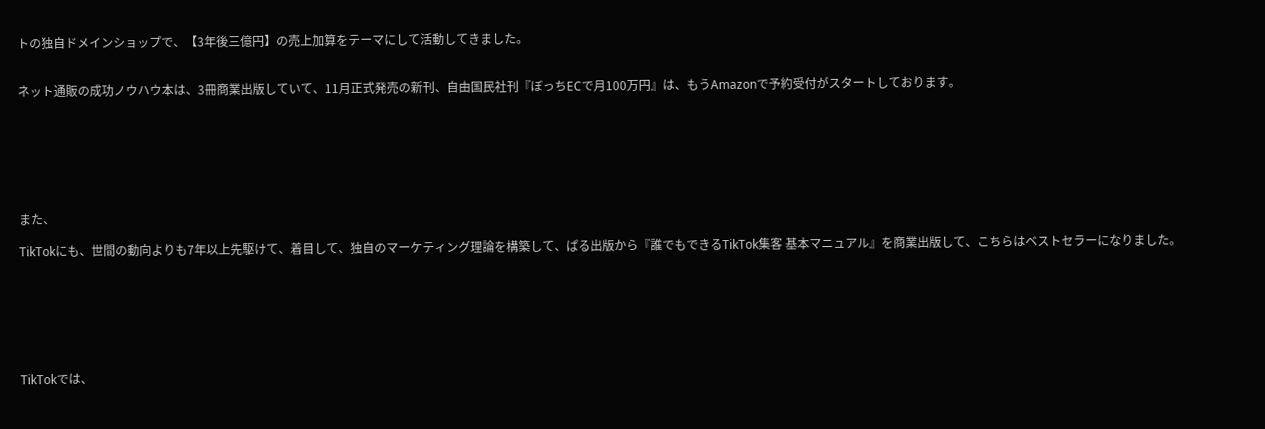トの独自ドメインショップで、【3年後三億円】の売上加算をテーマにして活動してきました。


ネット通販の成功ノウハウ本は、3冊商業出版していて、11月正式発売の新刊、自由国民社刊『ぼっちECで月100万円』は、もうAmazonで予約受付がスタートしております。







また、

TikTokにも、世間の動向よりも7年以上先駆けて、着目して、独自のマーケティング理論を構築して、ぱる出版から『誰でもできるTikTok集客 基本マニュアル』を商業出版して、こちらはベストセラーになりました。







TikTokでは、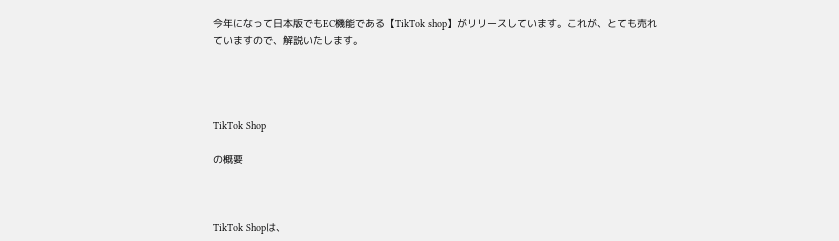今年になって日本版でもEC機能である【TikTok shop】がリリースしています。これが、とても売れていますので、解説いたします。




TikTok Shop

の概要



TikTok Shopは、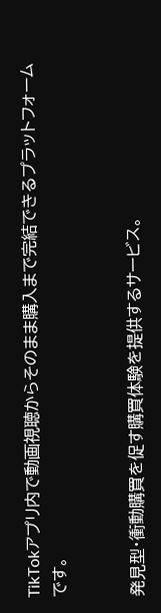TikTokアプリ内で動画視聴からそのまま購入まで完結できるプラットフォームです。


発見型・衝動購買を促す購買体験を提供するサービス。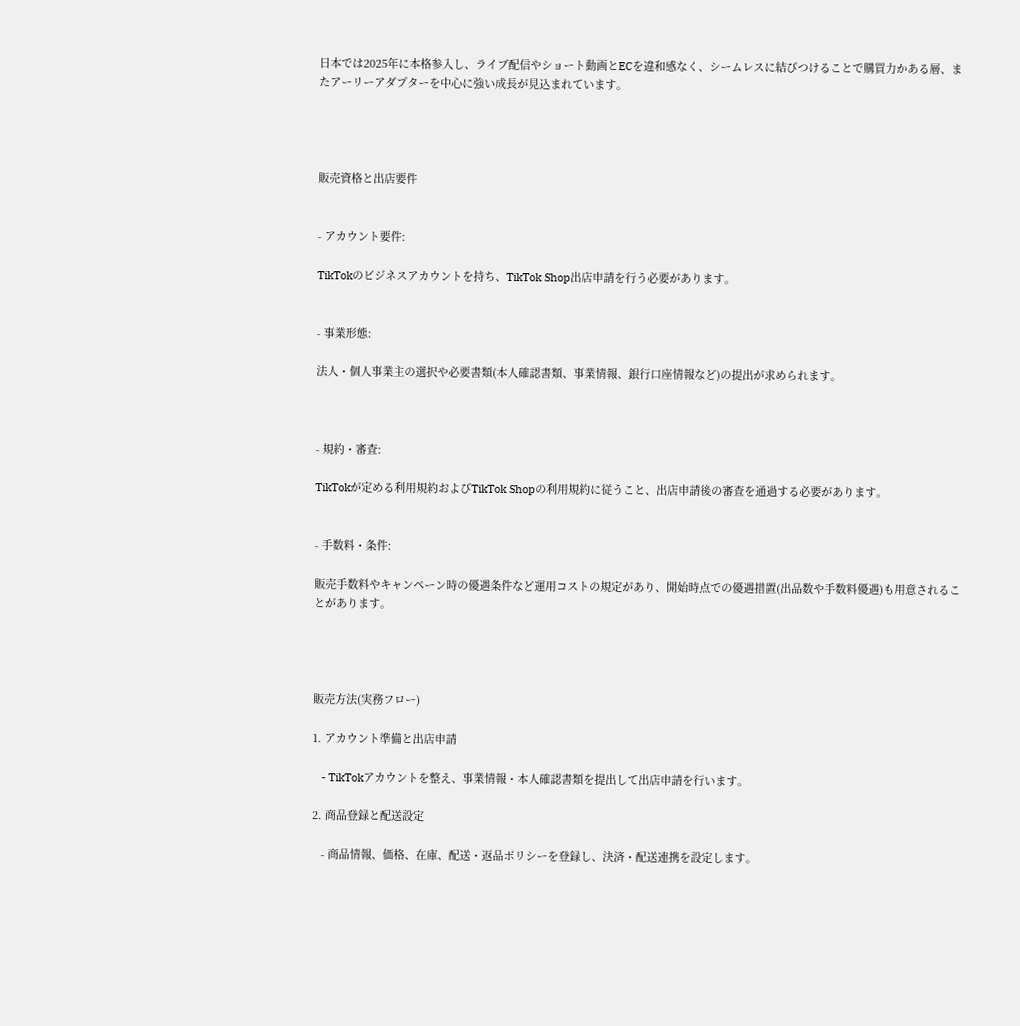日本では2025年に本格参入し、ライブ配信やショート動画とECを違和感なく、シームレスに結びつけることで購買力かある層、またアーリーアダプターを中心に強い成長が見込まれています。




販売資格と出店要件


- アカウント要件:

TikTokのビジネスアカウントを持ち、TikTok Shop出店申請を行う必要があります。


- 事業形態:

法人・個人事業主の選択や必要書類(本人確認書類、事業情報、銀行口座情報など)の提出が求められます。



- 規約・審査:

TikTokが定める利用規約およびTikTok Shopの利用規約に従うこと、出店申請後の審査を通過する必要があります。


- 手数料・条件:

販売手数料やキャンペーン時の優遇条件など運用コストの規定があり、開始時点での優遇措置(出品数や手数料優遇)も用意されることがあります。




販売方法(実務フロー)

1. アカウント準備と出店申請

   - TikTokアカウントを整え、事業情報・本人確認書類を提出して出店申請を行います。

2. 商品登録と配送設定

   - 商品情報、価格、在庫、配送・返品ポリシーを登録し、決済・配送連携を設定します。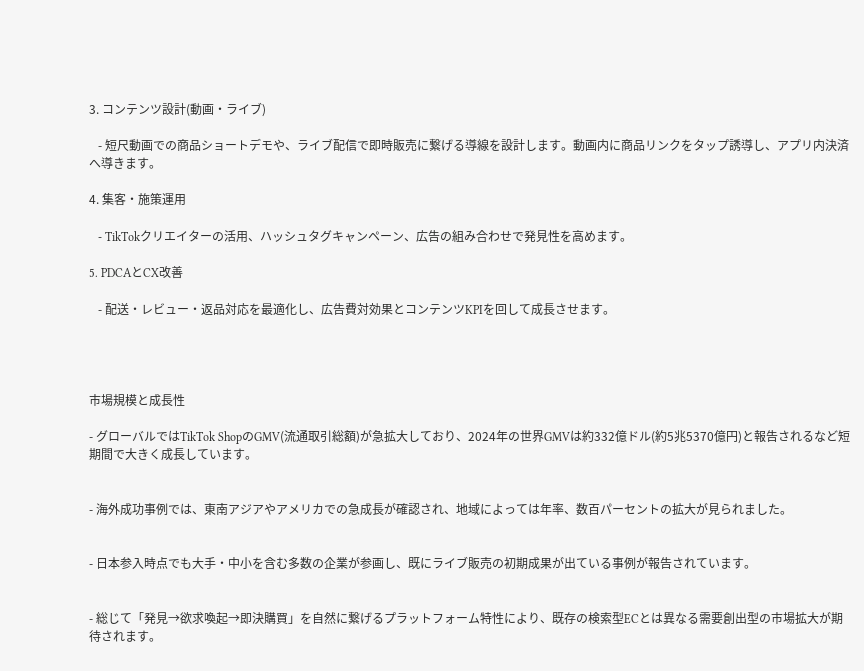3. コンテンツ設計(動画・ライブ)

   - 短尺動画での商品ショートデモや、ライブ配信で即時販売に繋げる導線を設計します。動画内に商品リンクをタップ誘導し、アプリ内決済へ導きます。

4. 集客・施策運用

   - TikTokクリエイターの活用、ハッシュタグキャンペーン、広告の組み合わせで発見性を高めます。

5. PDCAとCX改善

   - 配送・レビュー・返品対応を最適化し、広告費対効果とコンテンツKPIを回して成長させます。




市場規模と成長性

- グローバルではTikTok ShopのGMV(流通取引総額)が急拡大しており、2024年の世界GMVは約332億ドル(約5兆5370億円)と報告されるなど短期間で大きく成長しています。


- 海外成功事例では、東南アジアやアメリカでの急成長が確認され、地域によっては年率、数百パーセントの拡大が見られました。


- 日本参入時点でも大手・中小を含む多数の企業が参画し、既にライブ販売の初期成果が出ている事例が報告されています。


- 総じて「発見→欲求喚起→即決購買」を自然に繋げるプラットフォーム特性により、既存の検索型ECとは異なる需要創出型の市場拡大が期待されます。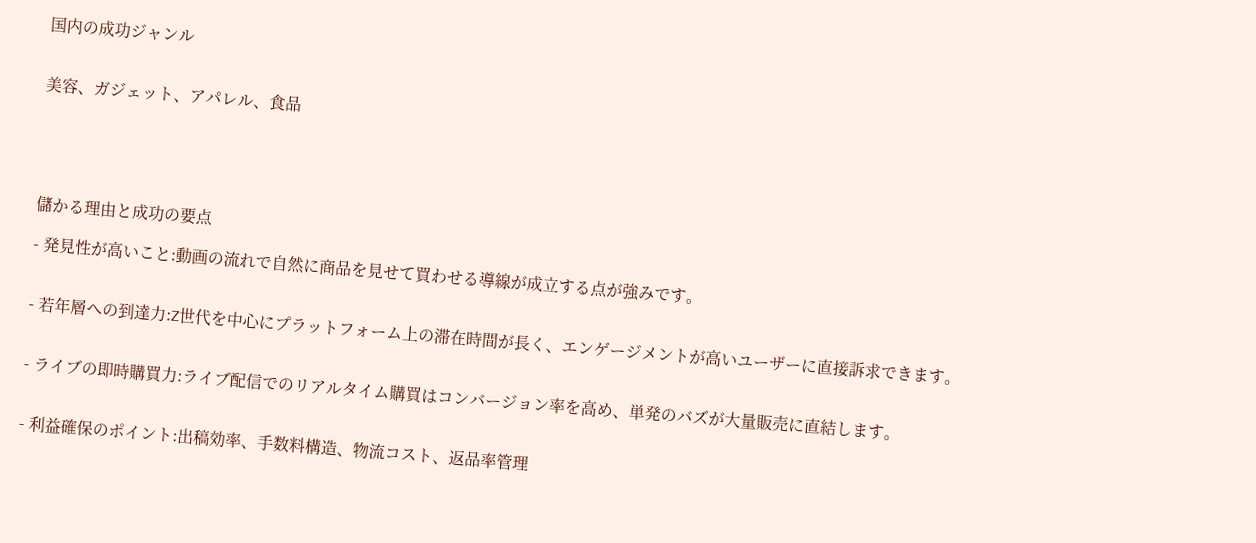国内の成功ジャンル


美容、ガジェット、アパレル、食品





儲かる理由と成功の要点

- 発見性が高いこと:動画の流れで自然に商品を見せて買わせる導線が成立する点が強みです。


- 若年層への到達力:Z世代を中心にプラットフォーム上の滞在時間が長く、エンゲージメントが高いユーザーに直接訴求できます。


- ライブの即時購買力:ライブ配信でのリアルタイム購買はコンバージョン率を高め、単発のバズが大量販売に直結します。


- 利益確保のポイント:出稿効率、手数料構造、物流コスト、返品率管理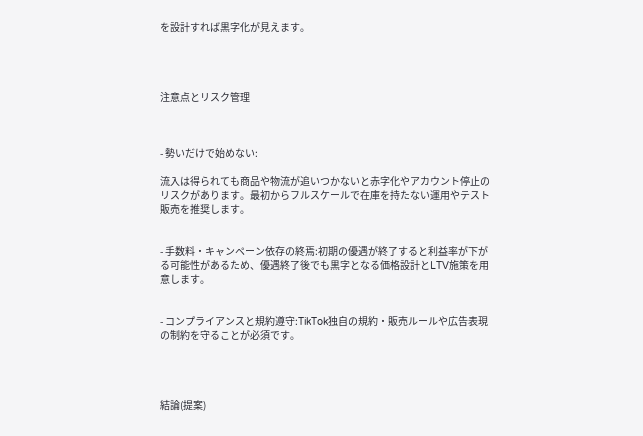を設計すれば黒字化が見えます。




注意点とリスク管理



- 勢いだけで始めない:

流入は得られても商品や物流が追いつかないと赤字化やアカウント停止のリスクがあります。最初からフルスケールで在庫を持たない運用やテスト販売を推奨します。


- 手数料・キャンペーン依存の終焉:初期の優遇が終了すると利益率が下がる可能性があるため、優遇終了後でも黒字となる価格設計とLTV施策を用意します。


- コンプライアンスと規約遵守:TikTok独自の規約・販売ルールや広告表現の制約を守ることが必須です。




結論(提案)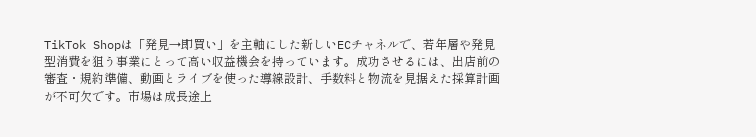TikTok Shopは「発見→即買い」を主軸にした新しいECチャネルで、若年層や発見型消費を狙う事業にとって高い収益機会を持っています。成功させるには、出店前の審査・規約準備、動画とライブを使った導線設計、手数料と物流を見据えた採算計画が不可欠です。市場は成長途上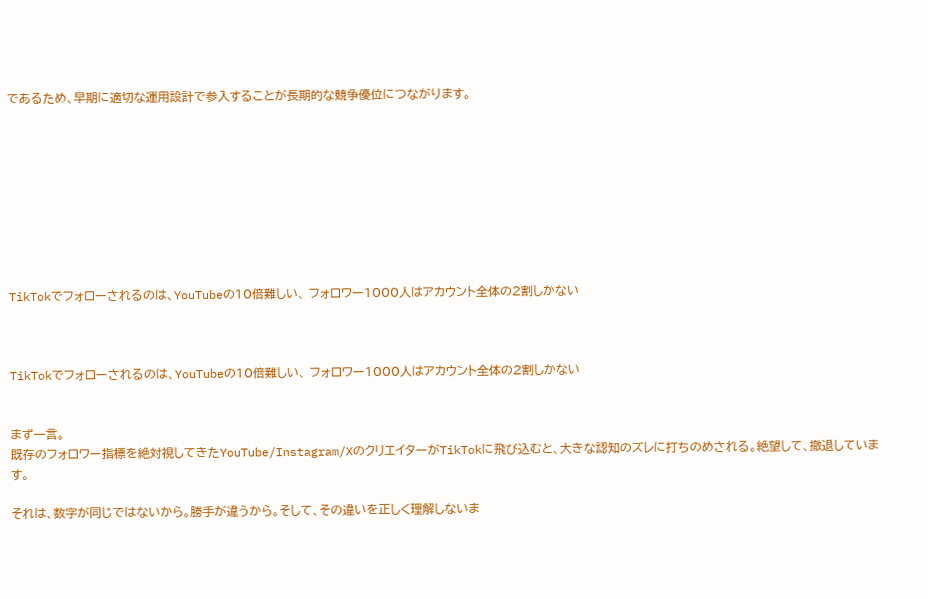であるため、早期に適切な運用設計で参入することが長期的な競争優位につながります。









TikTokでフォローされるのは、YouTubeの10倍難しい、 フォロワー1000人はアカウント全体の2割しかない



TikTokでフォローされるのは、YouTubeの10倍難しい、 フォロワー1000人はアカウント全体の2割しかない


まず一言。
既存のフォロワー指標を絶対視してきたYouTube/Instagram/XのクリエイターがTikTokに飛び込むと、大きな認知のズレに打ちのめされる。絶望して、撤退しています。

それは、数字が同じではないから。勝手が違うから。そして、その違いを正しく理解しないま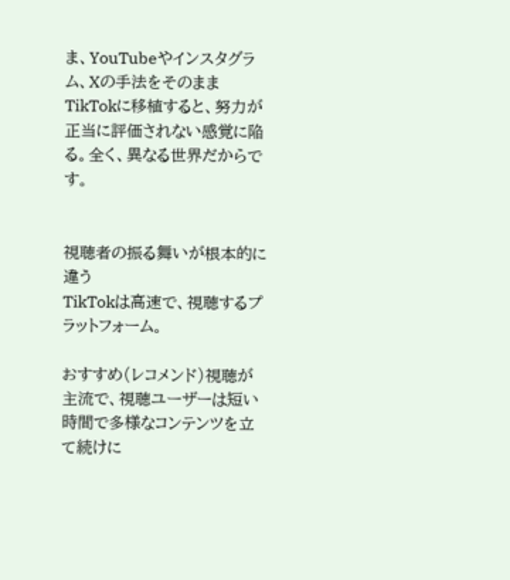ま、YouTubeやインスタグラム、Xの手法をそのままTikTokに移植すると、努力が正当に評価されない感覚に陥る。全く、異なる世界だからです。


視聴者の振る舞いが根本的に違う
TikTokは高速で、視聴するプラットフォーム。

おすすめ(レコメンド)視聴が主流で、視聴ユーザーは短い時間で多様なコンテンツを立て続けに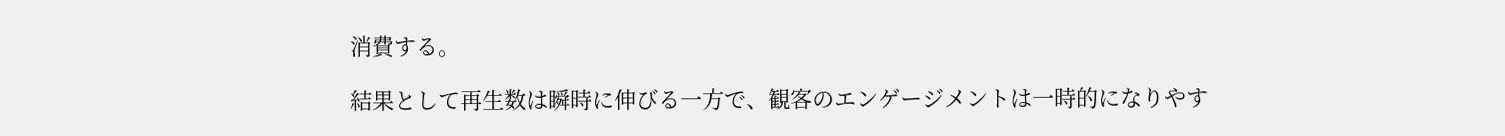消費する。

結果として再生数は瞬時に伸びる一方で、観客のエンゲージメントは一時的になりやす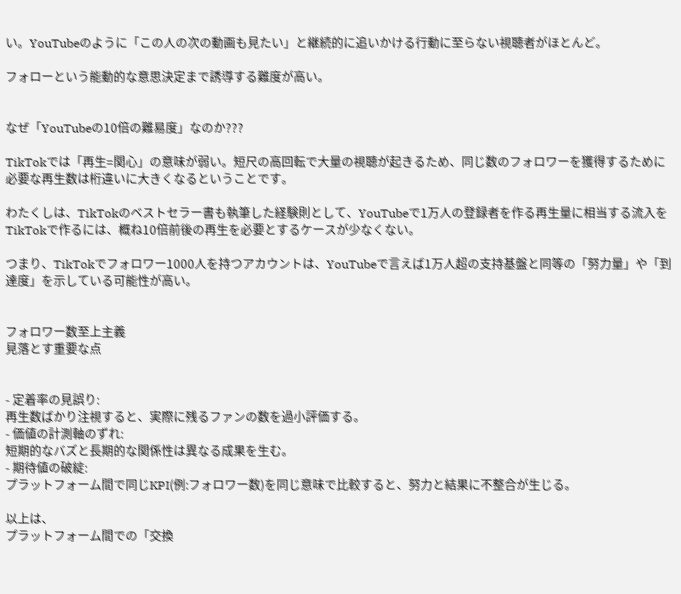い。YouTubeのように「この人の次の動画も見たい」と継続的に追いかける行動に至らない視聴者がほとんど。

フォローという能動的な意思決定まで誘導する難度が高い。


なぜ「YouTubeの10倍の難易度」なのか???

TikTokでは「再生=関心」の意味が弱い。短尺の高回転で大量の視聴が起きるため、同じ数のフォロワーを獲得するために必要な再生数は桁違いに大きくなるということです。

わたくしは、TikTokのベストセラー書も執筆した経験則として、YouTubeで1万人の登録者を作る再生量に相当する流入をTikTokで作るには、概ね10倍前後の再生を必要とするケースが少なくない。

つまり、TikTokでフォロワー1000人を持つアカウントは、YouTubeで言えば1万人超の支持基盤と同等の「努力量」や「到達度」を示している可能性が高い。


フォロワー数至上主義
見落とす重要な点


- 定着率の見誤り:
再生数ばかり注視すると、実際に残るファンの数を過小評価する。
- 価値の計測軸のずれ:
短期的なバズと長期的な関係性は異なる成果を生む。
- 期待値の破綻:
プラットフォーム間で同じKPI(例:フォロワー数)を同じ意味で比較すると、努力と結果に不整合が生じる。

以上は、
プラットフォーム間での「交換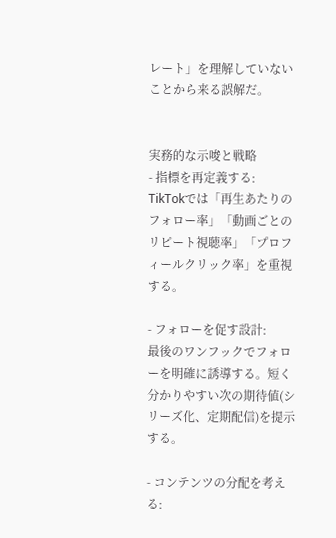レート」を理解していないことから来る誤解だ。


実務的な示唆と戦略
- 指標を再定義する:
TikTokでは「再生あたりのフォロー率」「動画ごとのリピート視聴率」「プロフィールクリック率」を重視する。

- フォローを促す設計:
最後のワンフックでフォローを明確に誘導する。短く分かりやすい次の期待値(シリーズ化、定期配信)を提示する。

- コンテンツの分配を考える: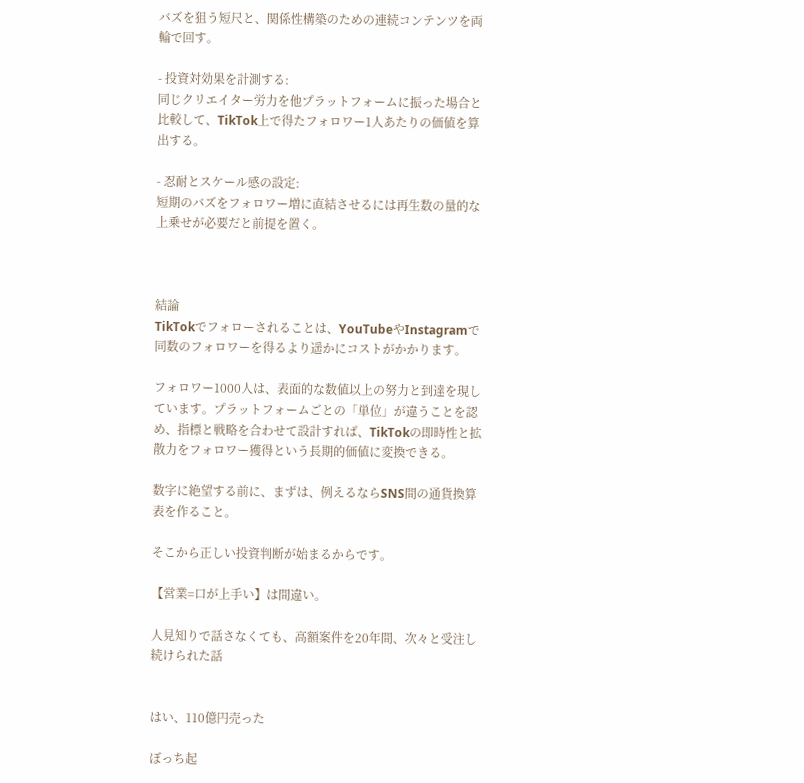バズを狙う短尺と、関係性構築のための連続コンテンツを両輪で回す。

- 投資対効果を計測する:
同じクリエイター労力を他プラットフォームに振った場合と比較して、TikTok上で得たフォロワー1人あたりの価値を算出する。

- 忍耐とスケール感の設定:
短期のバズをフォロワー増に直結させるには再生数の量的な上乗せが必要だと前提を置く。



結論
TikTokでフォローされることは、YouTubeやInstagramで同数のフォロワーを得るより遥かにコストがかかります。

フォロワー1000人は、表面的な数値以上の努力と到達を現しています。プラットフォームごとの「単位」が違うことを認め、指標と戦略を合わせて設計すれば、TikTokの即時性と拡散力をフォロワー獲得という長期的価値に変換できる。

数字に絶望する前に、まずは、例えるならSNS間の通貨換算表を作ること。

そこから正しい投資判断が始まるからです。

【営業=口が上手い】は間違い。

人見知りで話さなくても、高額案件を20年間、次々と受注し続けられた話


はい、110億円売った

ぼっち起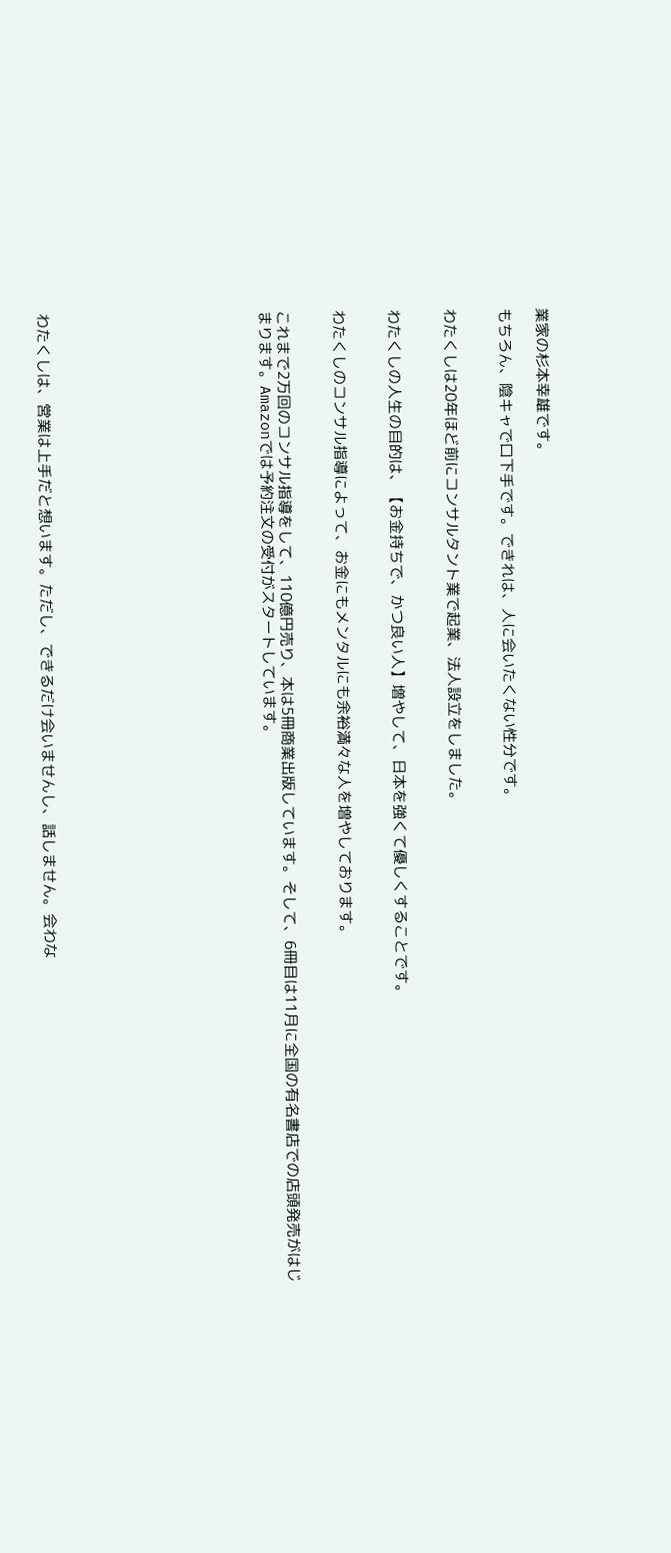業家の杉本幸雄です。

もちろん、陰キャで口下手です。できれは、人に会いたくない性分です。


わたくしは20年ほど前にコンサルタント業で起業、法人設立をしました。


わたくしの人生の目的は、【お金持ちで、かつ良い人】増やして、日本を強くて優しくすることです。


わたくしのコンサル指導によって、お金にもメンタルにも余裕満々な人を増やしております。


これまで2万回のコンサル指導をして、110億円売り、本は5冊商業出版しています。そして、6冊目は11月に全国の有名書店での店頭発売がはじまります。Amazonでは予約注文の受付がスタートしています。











わたくしは、営業は上手だと想います。ただし、できるだけ会いませんし、話しません。会わな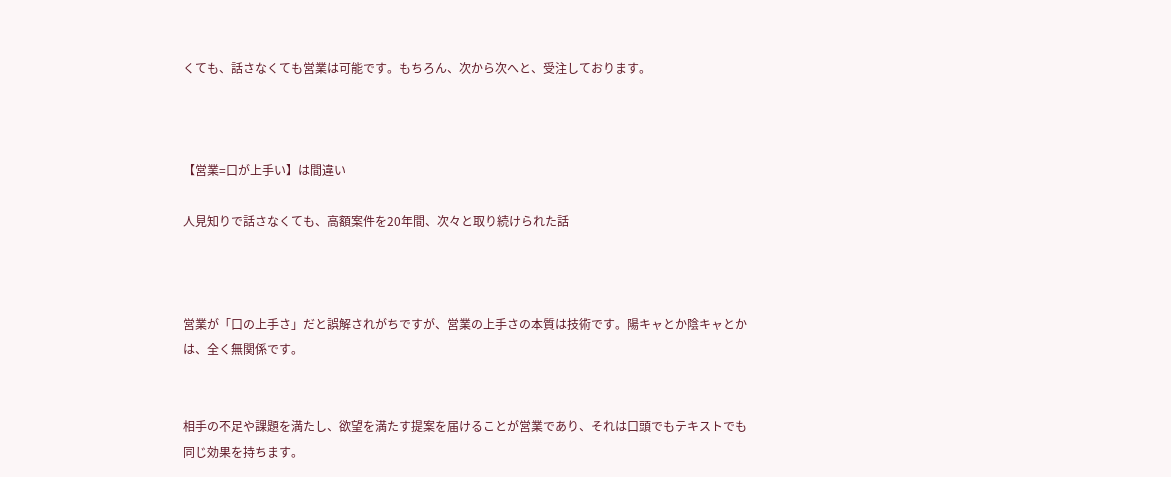くても、話さなくても営業は可能です。もちろん、次から次へと、受注しております。



【営業=口が上手い】は間違い

人見知りで話さなくても、高額案件を20年間、次々と取り続けられた話



営業が「口の上手さ」だと誤解されがちですが、営業の上手さの本質は技術です。陽キャとか陰キャとかは、全く無関係です。


相手の不足や課題を満たし、欲望を満たす提案を届けることが営業であり、それは口頭でもテキストでも同じ効果を持ちます。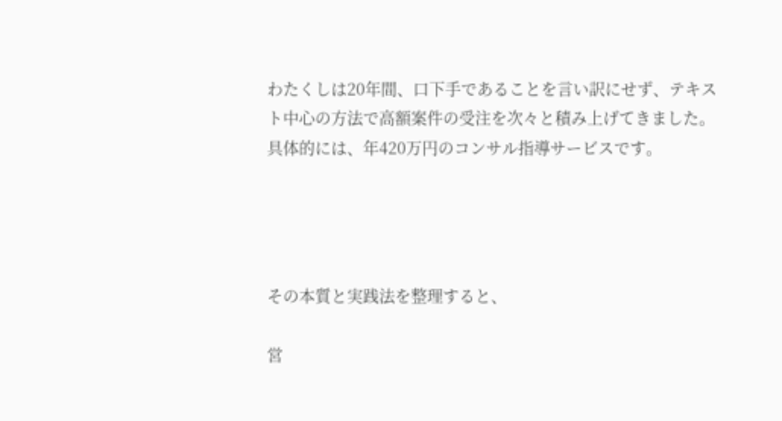わたくしは20年間、口下手であることを言い訳にせず、テキスト中心の方法で高額案件の受注を次々と積み上げてきました。具体的には、年420万円のコンサル指導サービスです。




その本質と実践法を整理すると、

営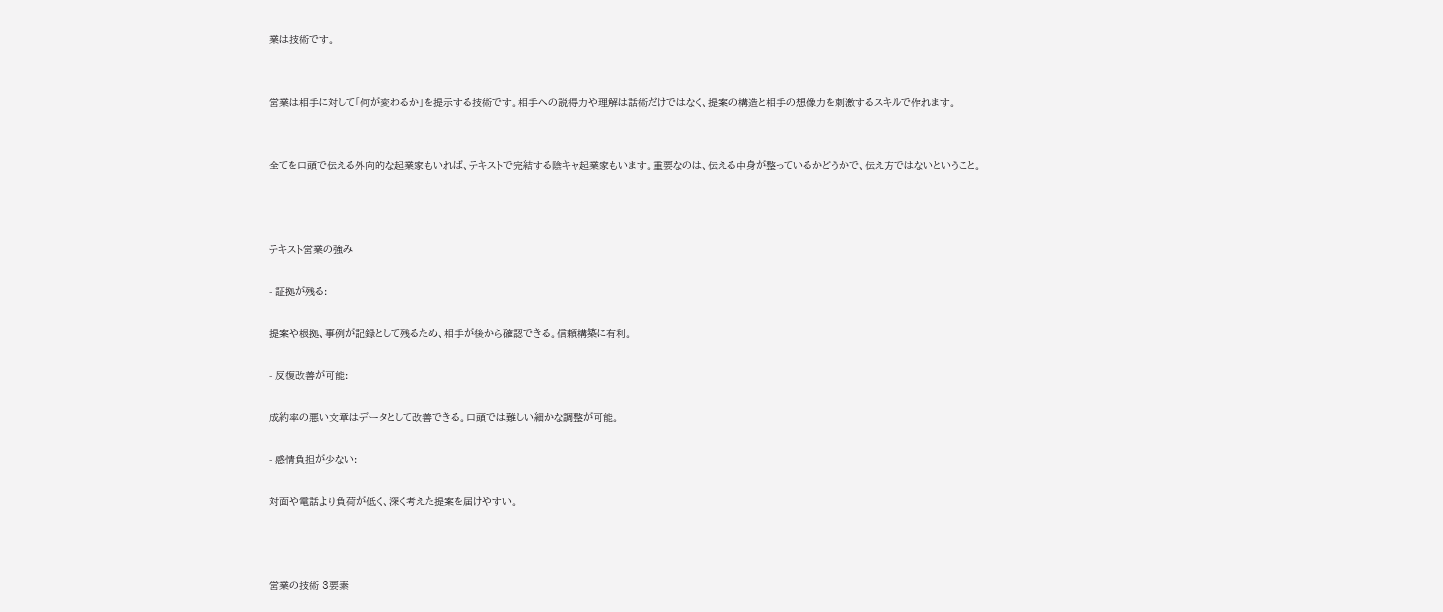業は技術です。


営業は相手に対して「何が変わるか」を提示する技術です。相手への説得力や理解は話術だけではなく、提案の構造と相手の想像力を刺激するスキルで作れます。


全てを口頭で伝える外向的な起業家もいれば、テキストで完結する陰キャ起業家もいます。重要なのは、伝える中身が整っているかどうかで、伝え方ではないということ。



テキスト営業の強み

- 証拠が残る:

提案や根拠、事例が記録として残るため、相手が後から確認できる。信頼構築に有利。

- 反復改善が可能:

成約率の悪い文章はデータとして改善できる。口頭では難しい細かな調整が可能。

- 感情負担が少ない:

対面や電話より負荷が低く、深く考えた提案を届けやすい。



営業の技術 3要素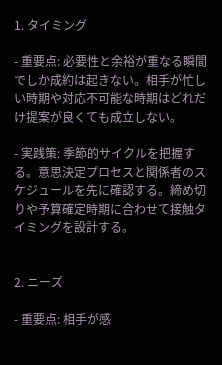1. タイミング

- 重要点: 必要性と余裕が重なる瞬間でしか成約は起きない。相手が忙しい時期や対応不可能な時期はどれだけ提案が良くても成立しない。

- 実践策: 季節的サイクルを把握する。意思決定プロセスと関係者のスケジュールを先に確認する。締め切りや予算確定時期に合わせて接触タイミングを設計する。


2. ニーズ

- 重要点: 相手が感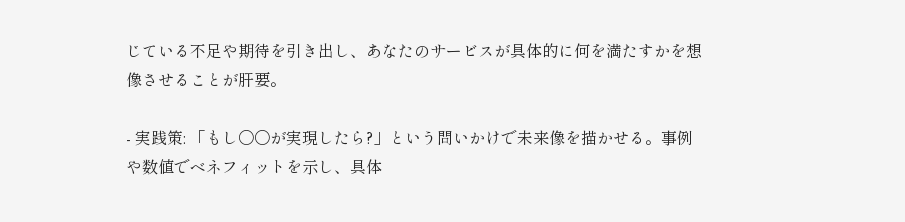じている不足や期待を引き出し、あなたのサービスが具体的に何を満たすかを想像させることが肝要。

- 実践策: 「もし〇〇が実現したら?」という問いかけで未来像を描かせる。事例や数値でベネフィットを示し、具体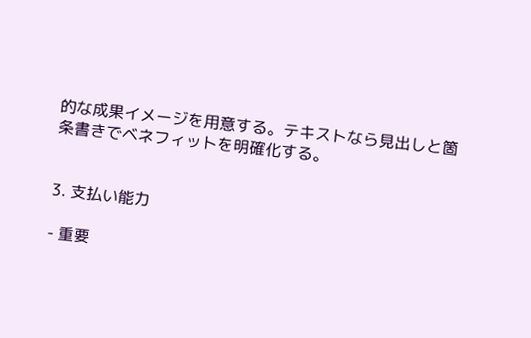的な成果イメージを用意する。テキストなら見出しと箇条書きでベネフィットを明確化する。


3. 支払い能力

- 重要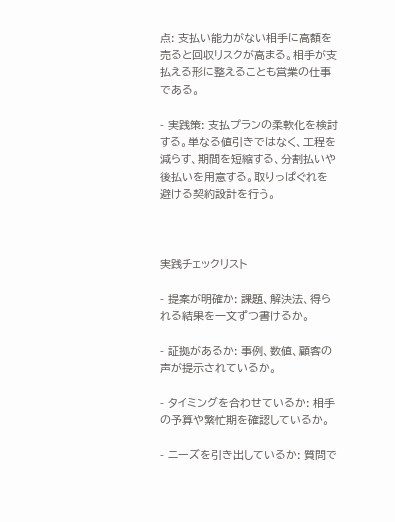点: 支払い能力がない相手に高額を売ると回収リスクが高まる。相手が支払える形に整えることも営業の仕事である。

- 実践策: 支払プランの柔軟化を検討する。単なる値引きではなく、工程を減らす、期間を短縮する、分割払いや後払いを用意する。取りっぱぐれを避ける契約設計を行う。



実践チェックリスト

- 提案が明確か: 課題、解決法、得られる結果を一文ずつ書けるか。

- 証拠があるか: 事例、数値、顧客の声が提示されているか。

- タイミングを合わせているか: 相手の予算や繁忙期を確認しているか。

- ニーズを引き出しているか: 質問で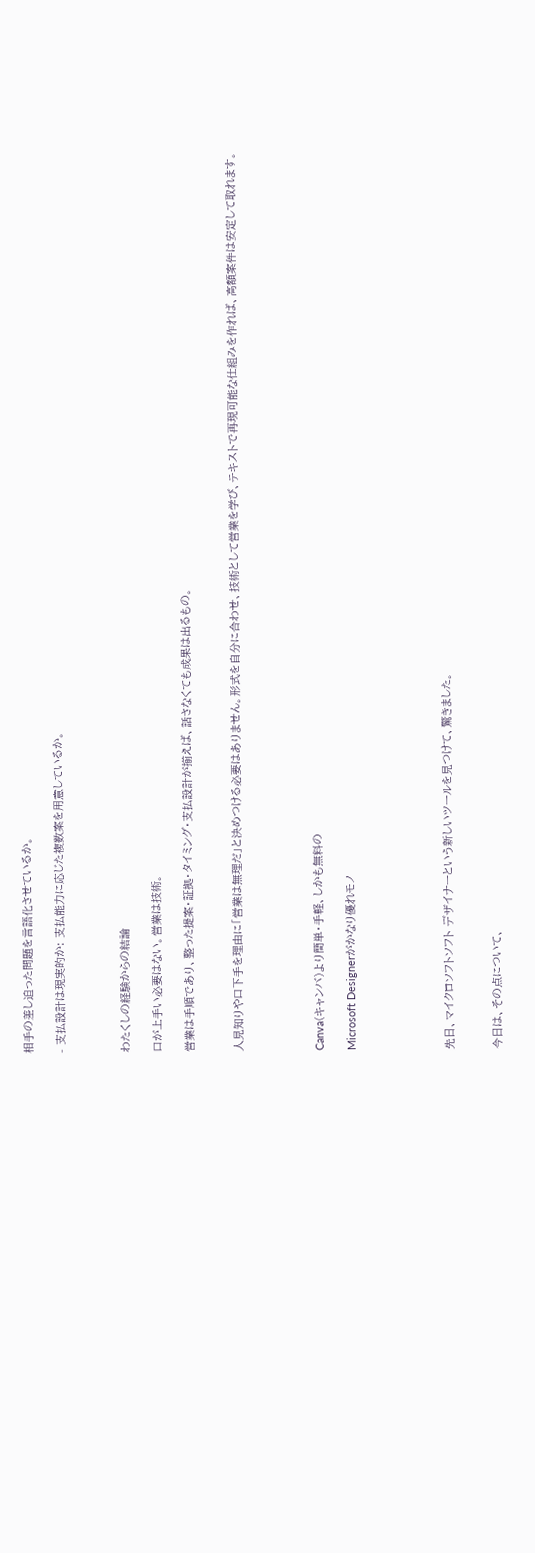相手の差し迫った問題を言語化させているか。

- 支払設計は現実的か: 支払能力に応じた複数案を用意しているか。



わたくしの経験からの結論

口が上手い必要はない。営業は技術。

営業は手順であり、整った提案・証拠・タイミング・支払設計が揃えば、話さなくても成果は出るもの。


人見知りや口下手を理由に「営業は無理だ」と決めつける必要はありません。形式を自分に合わせ、技術として営業を学び、テキストで再現可能な仕組みを作れば、高額案件は安定して取れます。




Canva(キャンバ)より簡単・手軽、しかも無料の

Microsoft Designerがかなり優れモノ





先日、マイクロソフトソフト デザイナーという新しいツールを見つけて、驚きました。


今日は、その点について、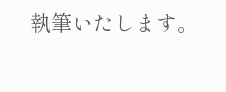執筆いたします。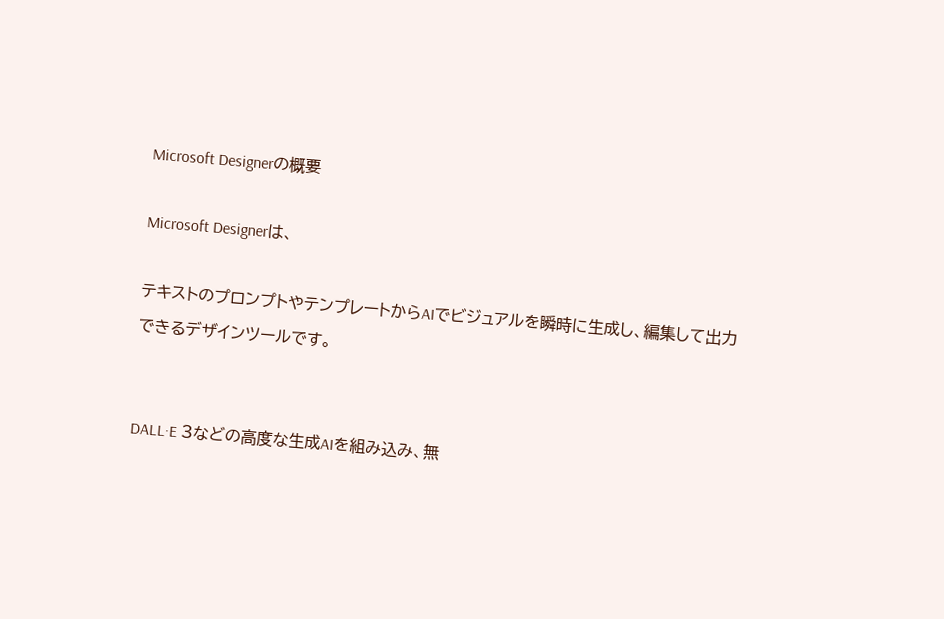Microsoft Designerの概要

Microsoft Designerは、

テキストのプロンプトやテンプレートからAIでビジュアルを瞬時に生成し、編集して出力できるデザインツールです。


DALL·E 3などの高度な生成AIを組み込み、無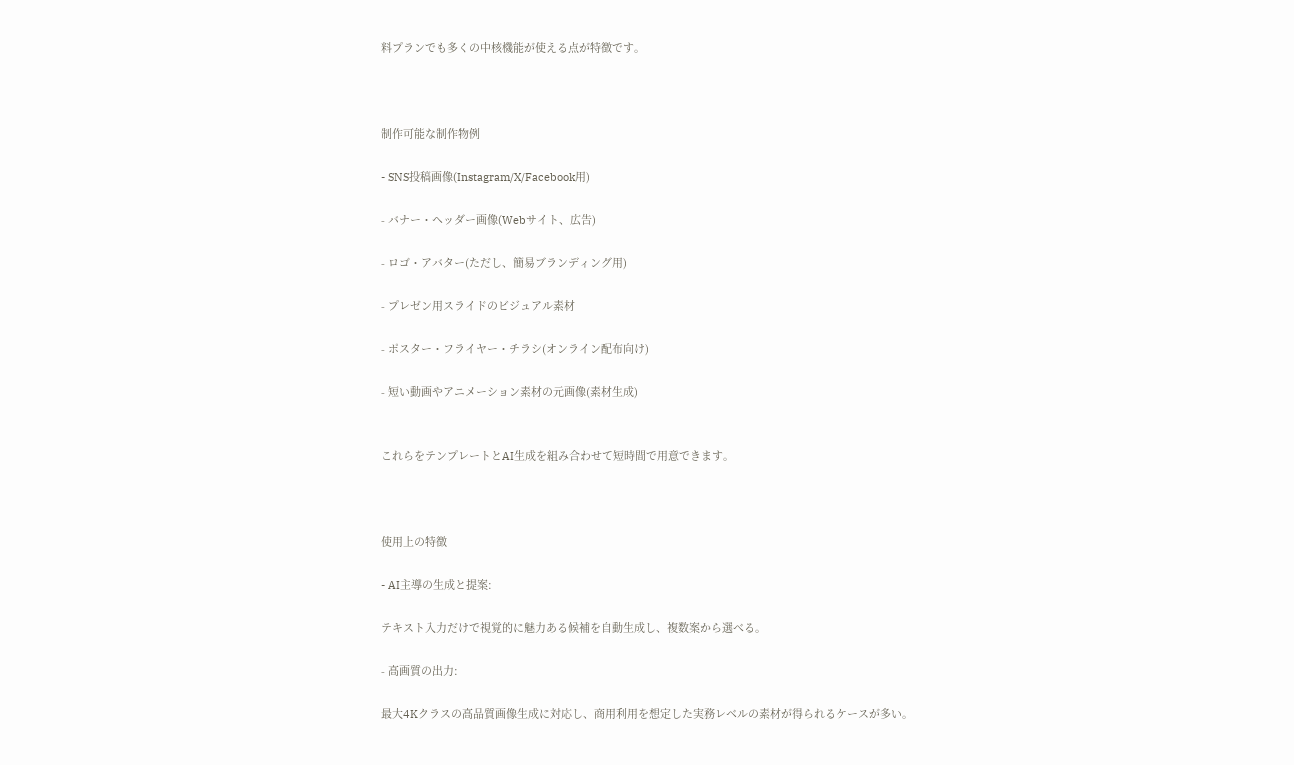料プランでも多くの中核機能が使える点が特徴です。



制作可能な制作物例

- SNS投稿画像(Instagram/X/Facebook用)

- バナー・ヘッダー画像(Webサイト、広告)

- ロゴ・アバター(ただし、簡易ブランディング用)

- プレゼン用スライドのビジュアル素材

- ポスター・フライヤー・チラシ(オンライン配布向け)

- 短い動画やアニメーション素材の元画像(素材生成)


これらをテンプレートとAI生成を組み合わせて短時間で用意できます。



使用上の特徴

- AI主導の生成と提案:

テキスト入力だけで視覚的に魅力ある候補を自動生成し、複数案から選べる。

- 高画質の出力:

最大4Kクラスの高品質画像生成に対応し、商用利用を想定した実務レベルの素材が得られるケースが多い。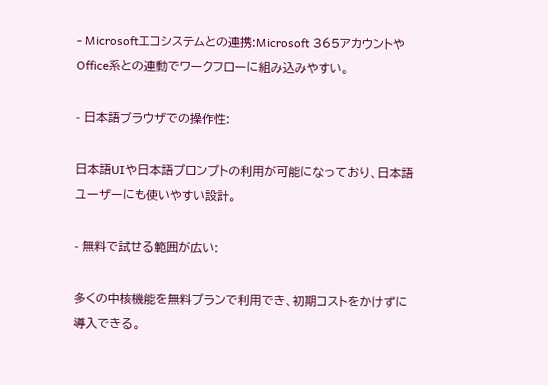- Microsoftエコシステムとの連携:Microsoft 365アカウントやOffice系との連動でワークフローに組み込みやすい。

- 日本語ブラウザでの操作性:

日本語UIや日本語プロンプトの利用が可能になっており、日本語ユーザーにも使いやすい設計。

- 無料で試せる範囲が広い:

多くの中核機能を無料プランで利用でき、初期コストをかけずに導入できる。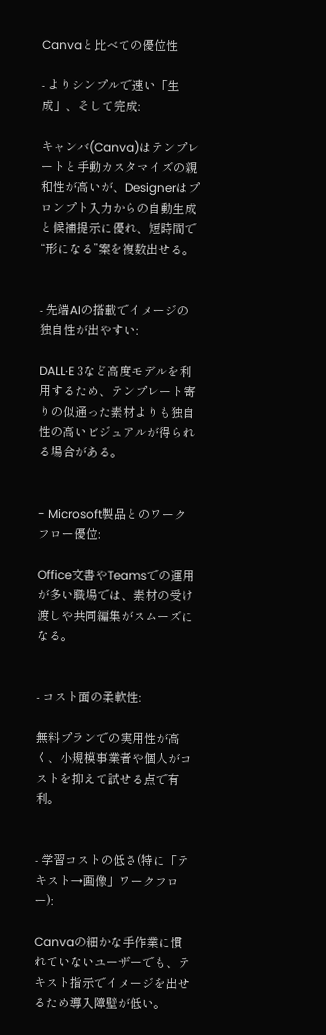Canvaと比べての優位性

- よりシンプルで速い「生成」、そして完成:

キャンバ(Canva)はテンプレートと手動カスタマイズの親和性が高いが、Designerはプロンプト入力からの自動生成と候補提示に優れ、短時間で“形になる”案を複数出せる。


- 先端AIの搭載でイメージの独自性が出やすい:

DALL·E 3など高度モデルを利用するため、テンプレート寄りの似通った素材よりも独自性の高いビジュアルが得られる場合がある。


- Microsoft製品とのワークフロー優位:

Office文書やTeamsでの運用が多い職場では、素材の受け渡しや共同編集がスムーズになる。


- コスト面の柔軟性:

無料プランでの実用性が高く、小規模事業者や個人がコストを抑えて試せる点で有利。


- 学習コストの低さ(特に「テキスト→画像」ワークフロー):

Canvaの細かな手作業に慣れていないユーザーでも、テキスト指示でイメージを出せるため導入障壁が低い。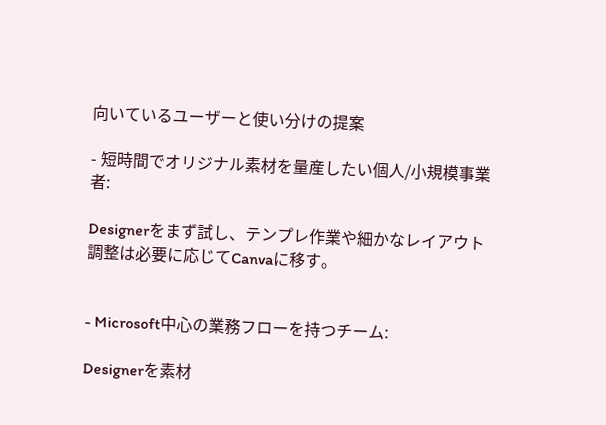向いているユーザーと使い分けの提案

- 短時間でオリジナル素材を量産したい個人/小規模事業者:

Designerをまず試し、テンプレ作業や細かなレイアウト調整は必要に応じてCanvaに移す。


- Microsoft中心の業務フローを持つチーム:

Designerを素材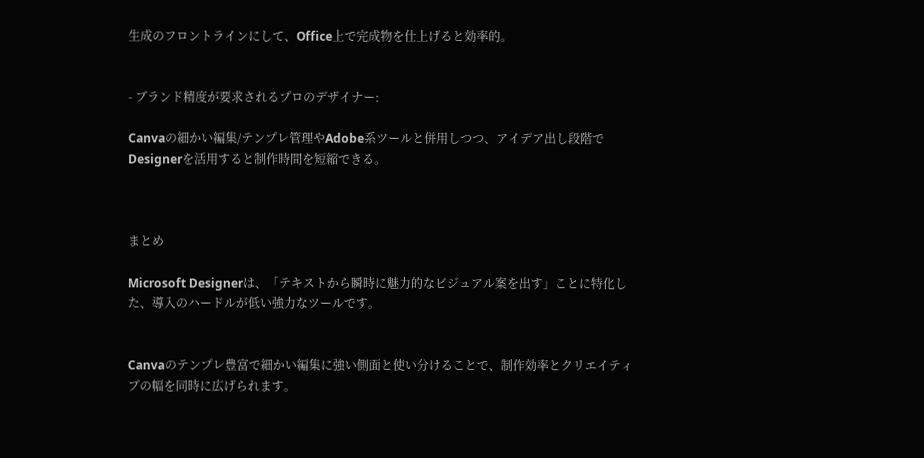生成のフロントラインにして、Office上で完成物を仕上げると効率的。


- ブランド精度が要求されるプロのデザイナー:

Canvaの細かい編集/テンプレ管理やAdobe系ツールと併用しつつ、アイデア出し段階でDesignerを活用すると制作時間を短縮できる。



まとめ

Microsoft Designerは、「テキストから瞬時に魅力的なビジュアル案を出す」ことに特化した、導入のハードルが低い強力なツールです。


Canvaのテンプレ豊富で細かい編集に強い側面と使い分けることで、制作効率とクリエイティブの幅を同時に広げられます。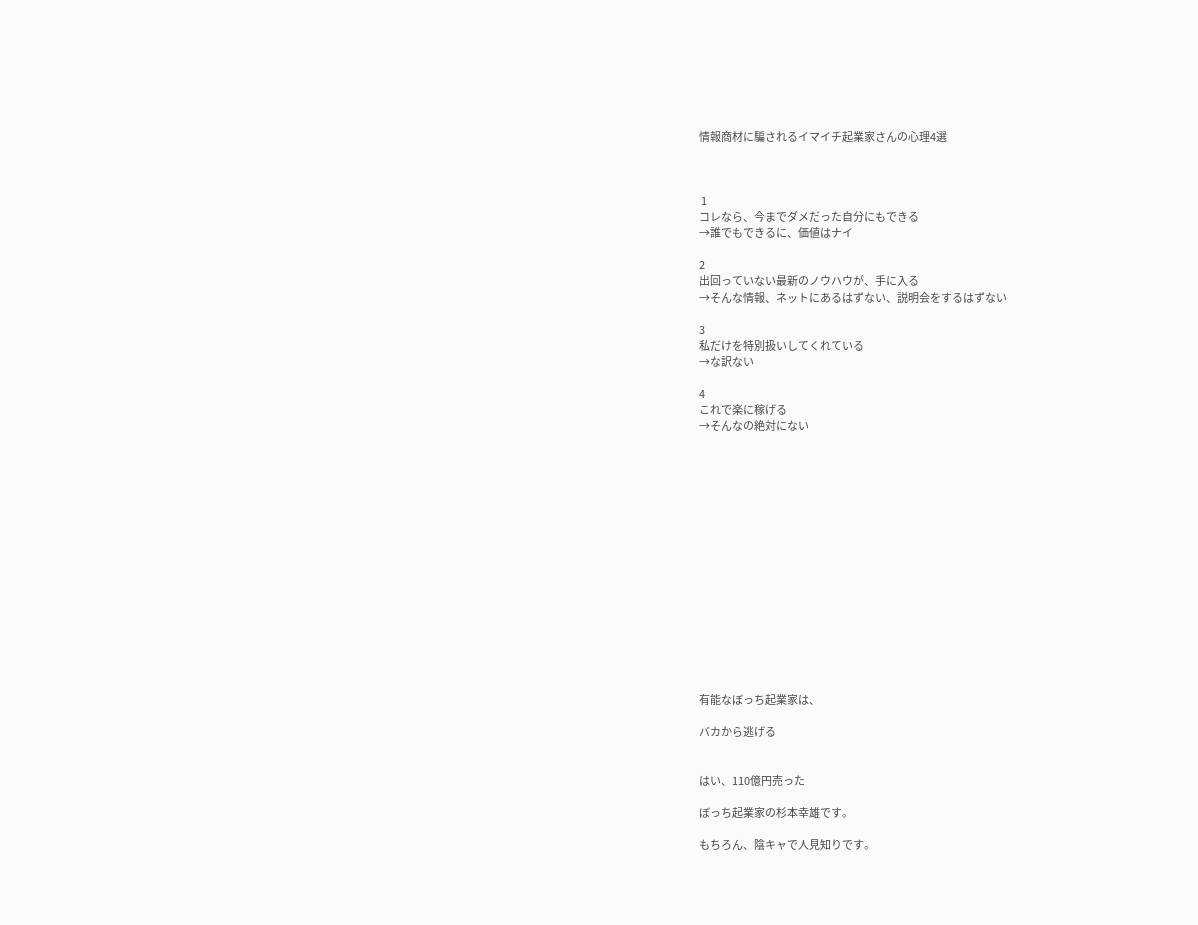情報商材に騙されるイマイチ起業家さんの心理4選



 1
コレなら、今までダメだった自分にもできる
→誰でもできるに、価値はナイ

2
出回っていない最新のノウハウが、手に入る
→そんな情報、ネットにあるはずない、説明会をするはずない

3
私だけを特別扱いしてくれている
→な訳ない

4
これで楽に稼げる
→そんなの絶対にない
















有能なぼっち起業家は、

バカから逃げる


はい、110億円売った

ぼっち起業家の杉本幸雄です。

もちろん、陰キャで人見知りです。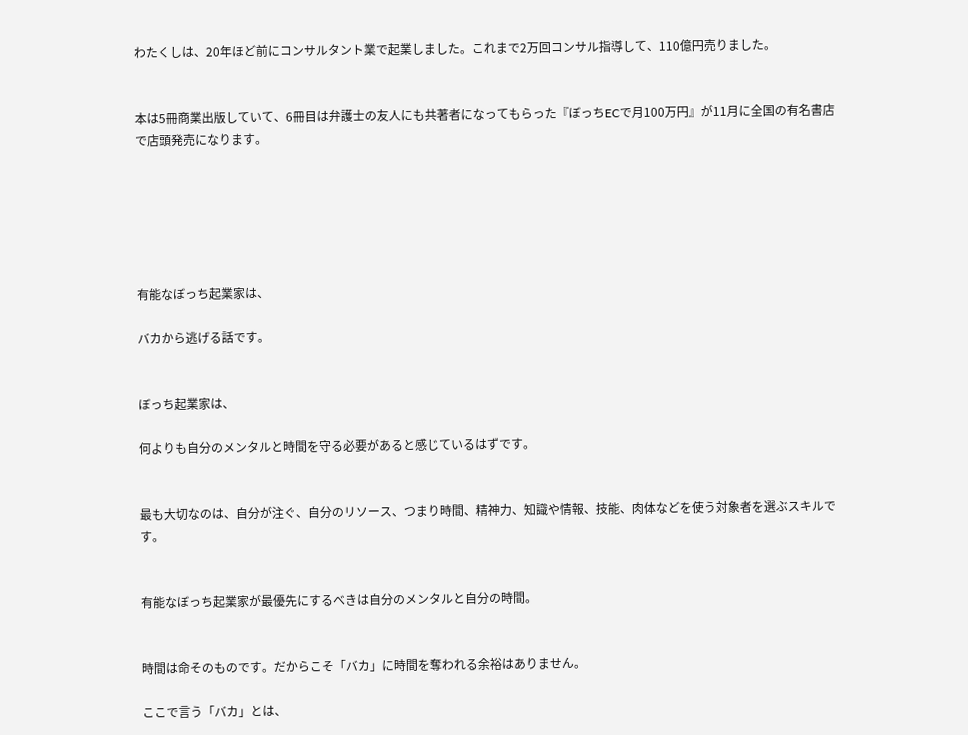わたくしは、20年ほど前にコンサルタント業で起業しました。これまで2万回コンサル指導して、110億円売りました。


本は5冊商業出版していて、6冊目は弁護士の友人にも共著者になってもらった『ぼっちECで月100万円』が11月に全国の有名書店で店頭発売になります。






有能なぼっち起業家は、

バカから逃げる話です。


ぼっち起業家は、

何よりも自分のメンタルと時間を守る必要があると感じているはずです。


最も大切なのは、自分が注ぐ、自分のリソース、つまり時間、精神力、知識や情報、技能、肉体などを使う対象者を選ぶスキルです。


有能なぼっち起業家が最優先にするべきは自分のメンタルと自分の時間。


時間は命そのものです。だからこそ「バカ」に時間を奪われる余裕はありません。

ここで言う「バカ」とは、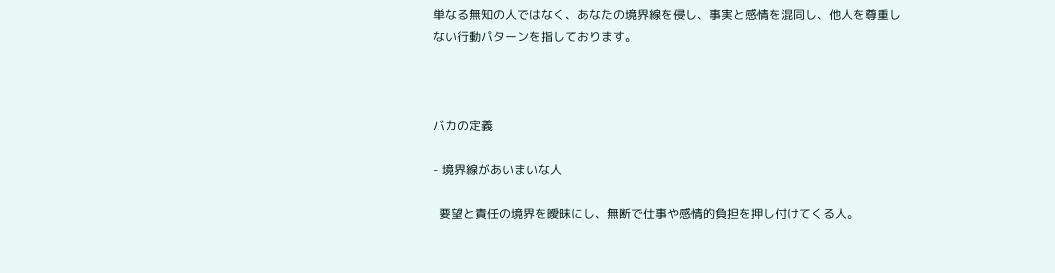単なる無知の人ではなく、あなたの境界線を侵し、事実と感情を混同し、他人を尊重しない行動パターンを指しております。



バカの定義

- 境界線があいまいな人

  要望と責任の境界を曖昧にし、無断で仕事や感情的負担を押し付けてくる人。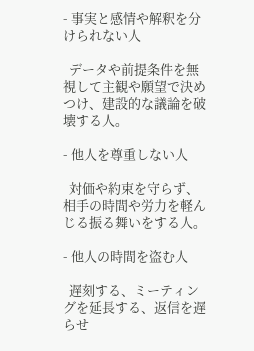- 事実と感情や解釈を分けられない人

  データや前提条件を無視して主観や願望で決めつけ、建設的な議論を破壊する人。

- 他人を尊重しない人

  対価や約束を守らず、相手の時間や労力を軽んじる振る舞いをする人。

- 他人の時間を盗む人

  遅刻する、ミーティングを延長する、返信を遅らせ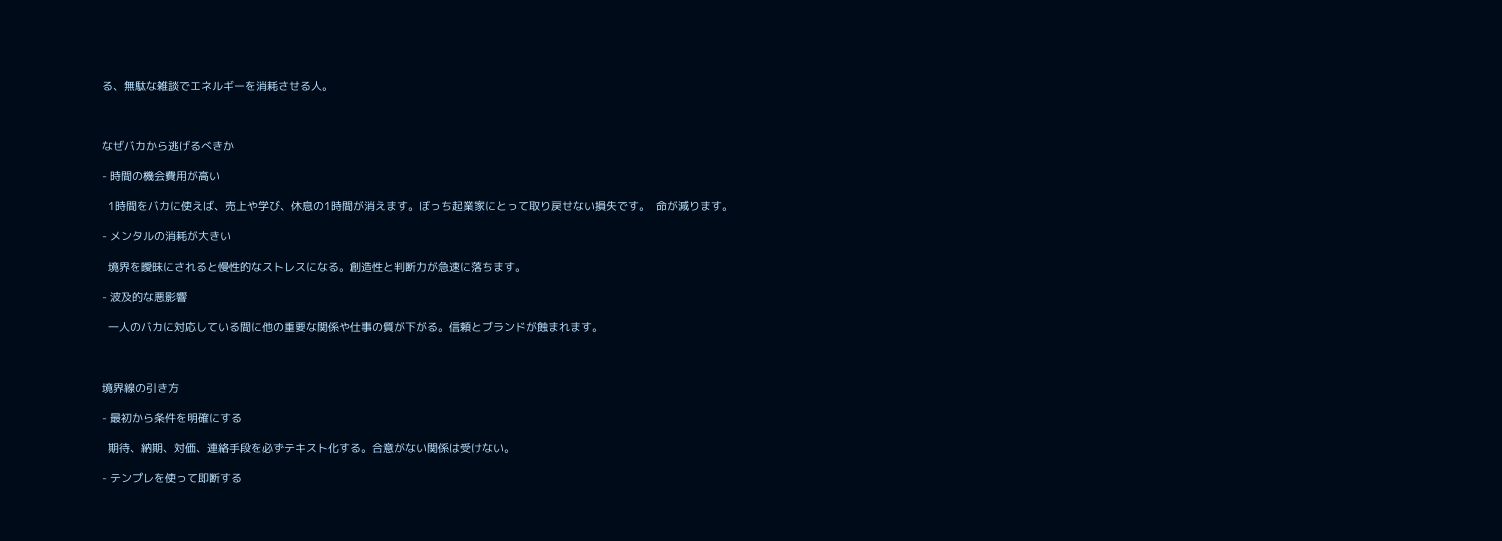る、無駄な雑談でエネルギーを消耗させる人。



なぜバカから逃げるべきか

- 時間の機会費用が高い

  1時間をバカに使えば、売上や学び、休息の1時間が消えます。ぼっち起業家にとって取り戻せない損失です。  命が減ります。

- メンタルの消耗が大きい

  境界を曖昧にされると慢性的なストレスになる。創造性と判断力が急速に落ちます。

- 波及的な悪影響

  一人のバカに対応している間に他の重要な関係や仕事の質が下がる。信頼とブランドが蝕まれます。



境界線の引き方

- 最初から条件を明確にする

  期待、納期、対価、連絡手段を必ずテキスト化する。合意がない関係は受けない。

- テンプレを使って即断する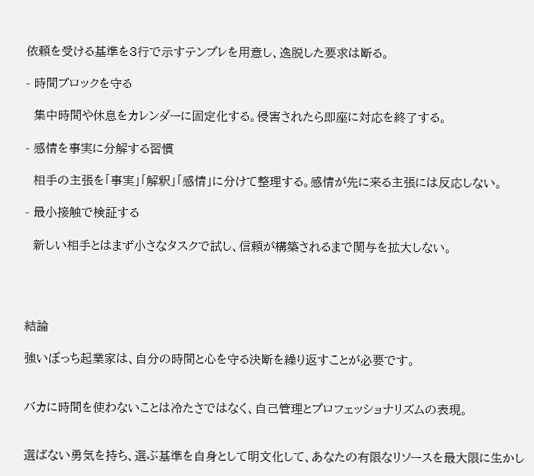依頼を受ける基準を3行で示すテンプレを用意し、逸脱した要求は断る。

- 時間ブロックを守る

  集中時間や休息をカレンダーに固定化する。侵害されたら即座に対応を終了する。

- 感情を事実に分解する習慣

  相手の主張を「事実」「解釈」「感情」に分けて整理する。感情が先に来る主張には反応しない。

- 最小接触で検証する

  新しい相手とはまず小さなタスクで試し、信頼が構築されるまで関与を拡大しない。




結論

強いぼっち起業家は、自分の時間と心を守る決断を繰り返すことが必要です。


バカに時間を使わないことは冷たさではなく、自己管理とプロフェッショナリズムの表現。


選ばない勇気を持ち、選ぶ基準を自身として明文化して、あなたの有限なリソースを最大限に生かし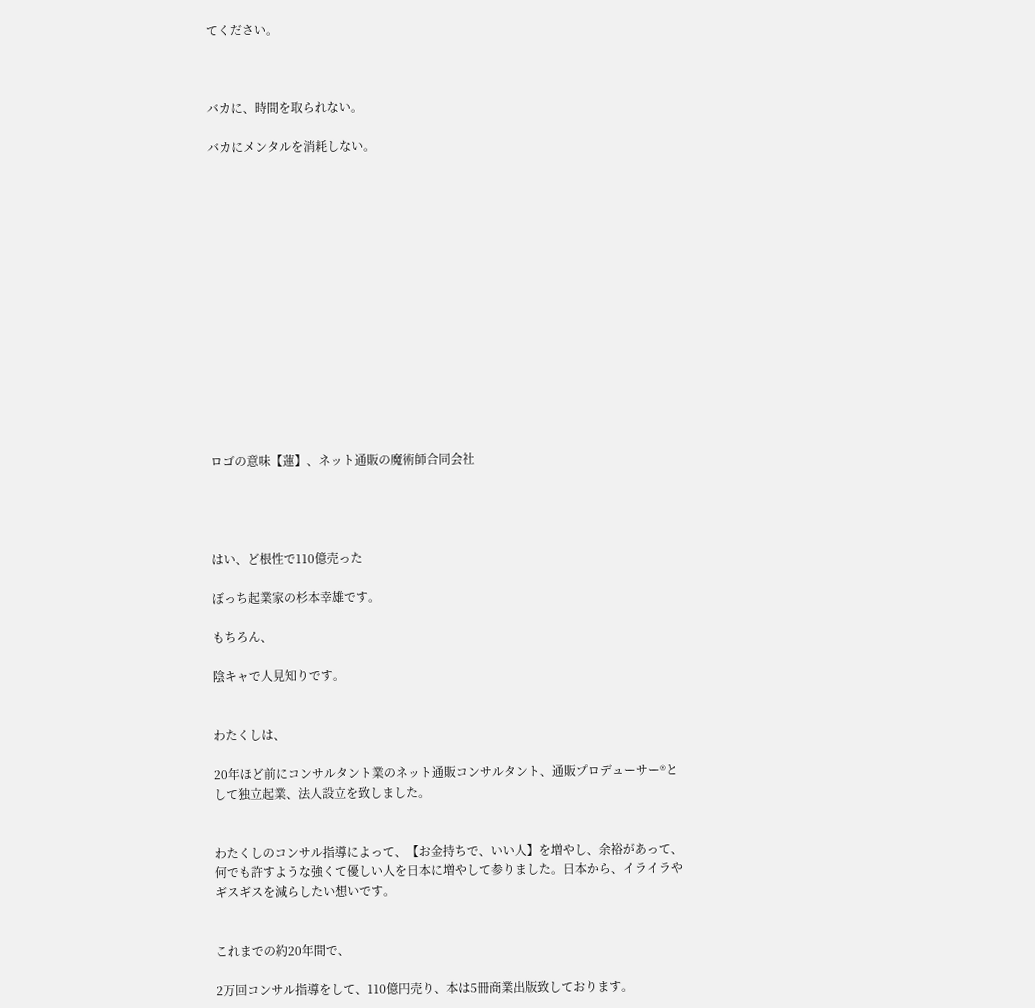てください。



バカに、時間を取られない。

バカにメンタルを消耗しない。















ロゴの意味【蓮】、ネット通販の魔術師合同会社




はい、ど根性で110億売った

ぼっち起業家の杉本幸雄です。

もちろん、

陰キャで人見知りです。


わたくしは、

20年ほど前にコンサルタント業のネット通販コンサルタント、通販プロデューサー®として独立起業、法人設立を致しました。


わたくしのコンサル指導によって、【お金持ちで、いい人】を増やし、余裕があって、何でも許すような強くて優しい人を日本に増やして参りました。日本から、イライラやギスギスを減らしたい想いです。


これまでの約20年間で、

2万回コンサル指導をして、110億円売り、本は5冊商業出版致しております。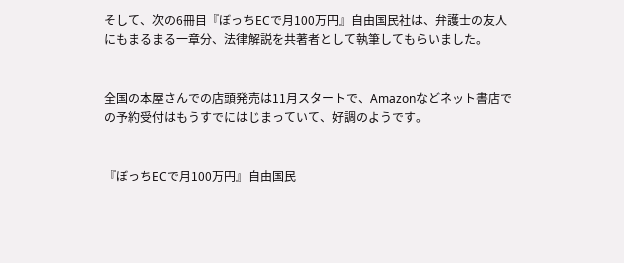そして、次の6冊目『ぼっちECで月100万円』自由国民社は、弁護士の友人にもまるまる一章分、法律解説を共著者として執筆してもらいました。


全国の本屋さんでの店頭発売は11月スタートで、Amazonなどネット書店での予約受付はもうすでにはじまっていて、好調のようです。


『ぼっちECで月100万円』自由国民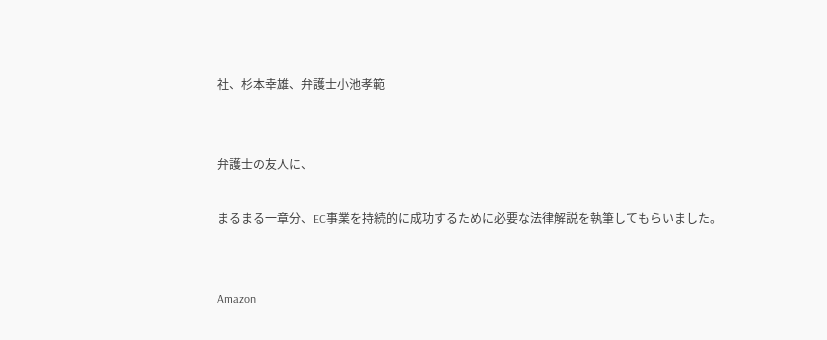社、杉本幸雄、弁護士小池孝範


弁護士の友人に、

まるまる一章分、EC事業を持続的に成功するために必要な法律解説を執筆してもらいました。


Amazon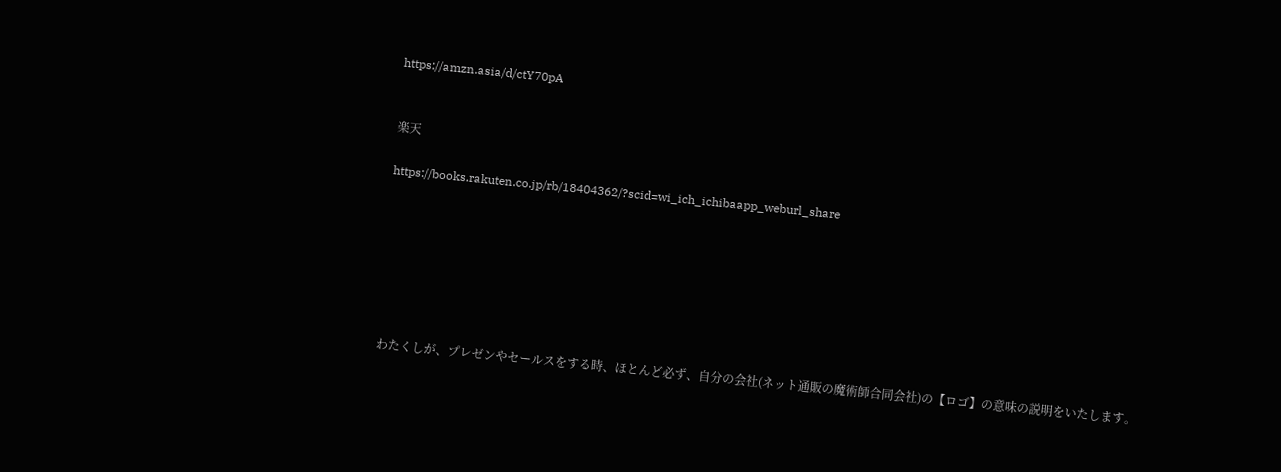https://amzn.asia/d/ctY70pA


楽天

https://books.rakuten.co.jp/rb/18404362/?scid=wi_ich_ichibaapp_weburl_share







わたくしが、プレゼンやセールスをする時、ほとんど必ず、自分の会社(ネット通販の魔術師合同会社)の【ロゴ】の意味の説明をいたします。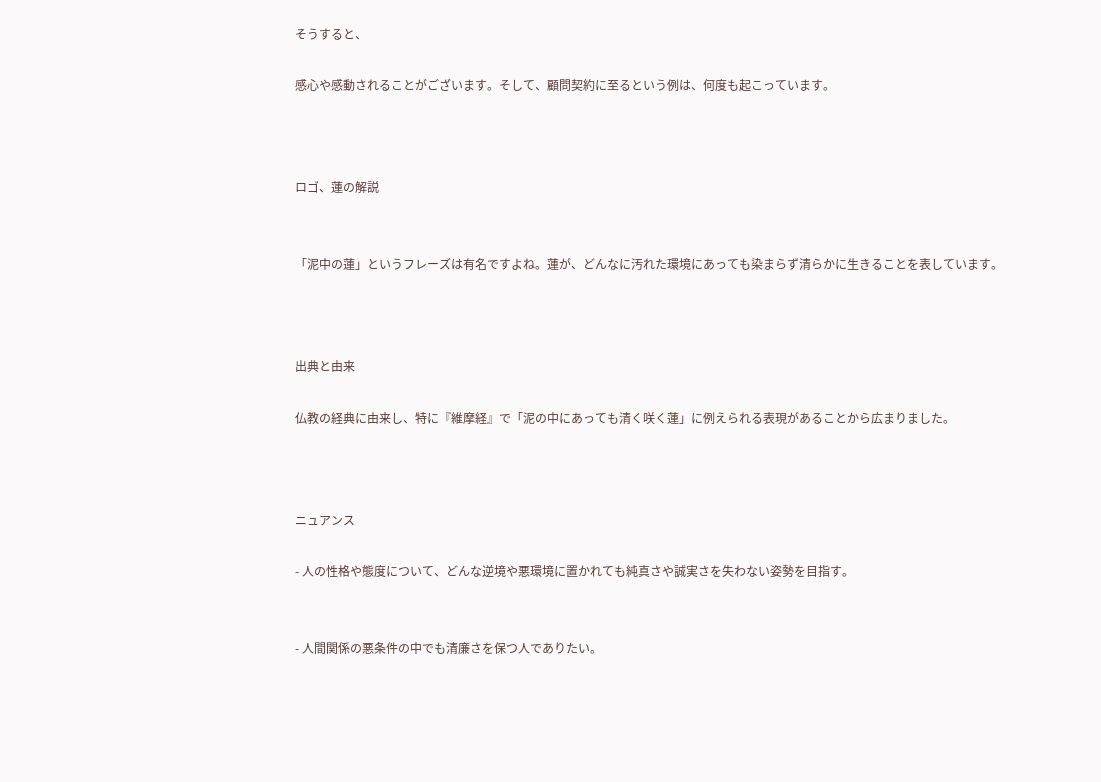そうすると、

感心や感動されることがございます。そして、顧問契約に至るという例は、何度も起こっています。



ロゴ、蓮の解説


「泥中の蓮」というフレーズは有名ですよね。蓮が、どんなに汚れた環境にあっても染まらず清らかに生きることを表しています。



出典と由来

仏教の経典に由来し、特に『維摩経』で「泥の中にあっても清く咲く蓮」に例えられる表現があることから広まりました。



ニュアンス

- 人の性格や態度について、どんな逆境や悪環境に置かれても純真さや誠実さを失わない姿勢を目指す。


- 人間関係の悪条件の中でも清廉さを保つ人でありたい。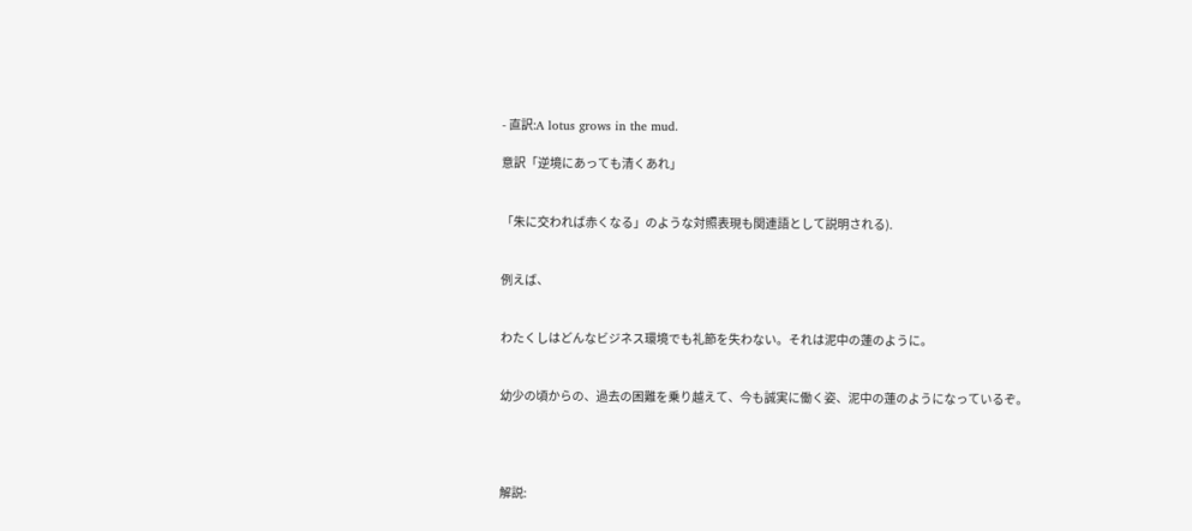- 直訳:A lotus grows in the mud.

意訳「逆境にあっても清くあれ」


「朱に交われば赤くなる」のような対照表現も関連語として説明される).


例えば、


わたくしはどんなビジネス環境でも礼節を失わない。それは泥中の蓮のように。


幼少の頃からの、過去の困難を乗り越えて、今も誠実に働く姿、泥中の蓮のようになっているぞ。




解説: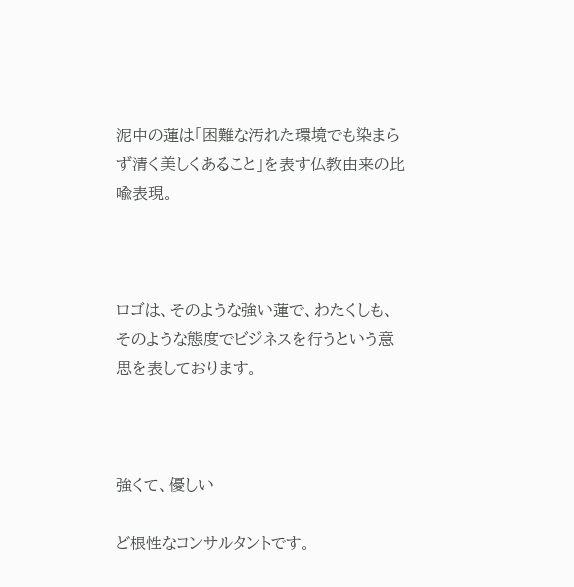泥中の蓮は「困難な汚れた環境でも染まらず清く美しくあること」を表す仏教由来の比喩表現。



ロゴは、そのような強い蓮で、わたくしも、そのような態度でビジネスを行うという意思を表しております。



強くて、優しい

ど根性なコンサルタントです。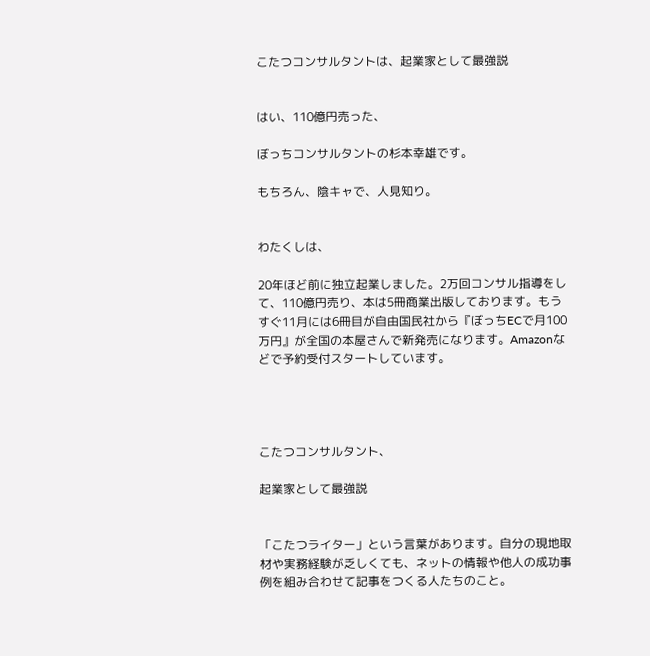こたつコンサルタントは、起業家として最強説


はい、110億円売った、

ぼっちコンサルタントの杉本幸雄です。

もちろん、陰キャで、人見知り。


わたくしは、

20年ほど前に独立起業しました。2万回コンサル指導をして、110億円売り、本は5冊商業出版しております。もうすぐ11月には6冊目が自由国民社から『ぼっちECで月100万円』が全国の本屋さんで新発売になります。Amazonなどで予約受付スタートしています。




こたつコンサルタント、

起業家として最強説


「こたつライター」という言葉があります。自分の現地取材や実務経験が乏しくても、ネットの情報や他人の成功事例を組み合わせて記事をつくる人たちのこと。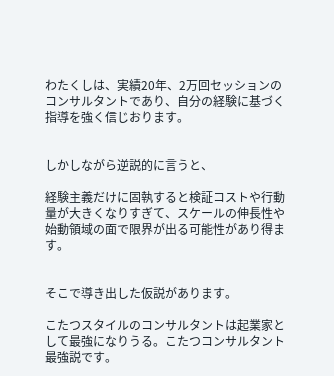わたくしは、実績20年、2万回セッションのコンサルタントであり、自分の経験に基づく指導を強く信じおります。


しかしながら逆説的に言うと、

経験主義だけに固執すると検証コストや行動量が大きくなりすぎて、スケールの伸長性や始動領域の面で限界が出る可能性があり得ます。


そこで導き出した仮説があります。

こたつスタイルのコンサルタントは起業家として最強になりうる。こたつコンサルタント最強説です。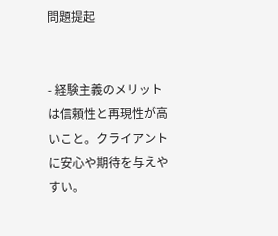問題提起


- 経験主義のメリットは信頼性と再現性が高いこと。クライアントに安心や期待を与えやすい。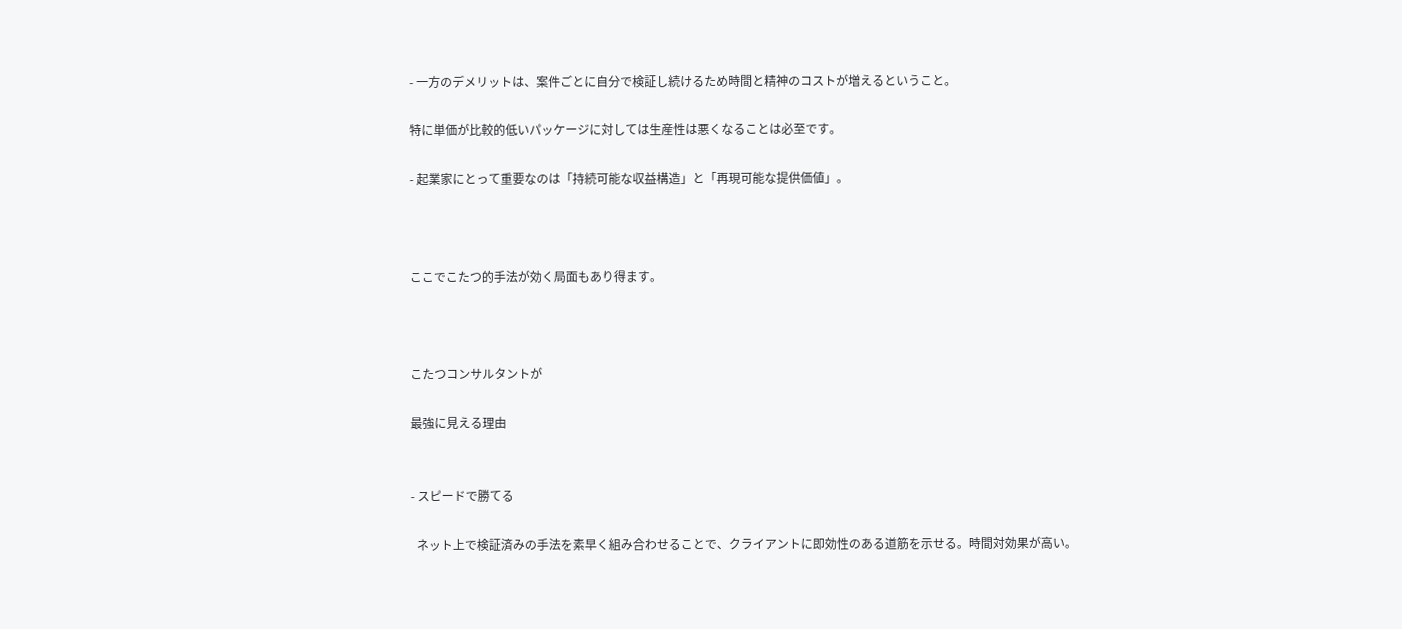- 一方のデメリットは、案件ごとに自分で検証し続けるため時間と精神のコストが増えるということ。

特に単価が比較的低いパッケージに対しては生産性は悪くなることは必至です。

- 起業家にとって重要なのは「持続可能な収益構造」と「再現可能な提供価値」。



ここでこたつ的手法が効く局面もあり得ます。



こたつコンサルタントが

最強に見える理由


- スピードで勝てる

  ネット上で検証済みの手法を素早く組み合わせることで、クライアントに即効性のある道筋を示せる。時間対効果が高い。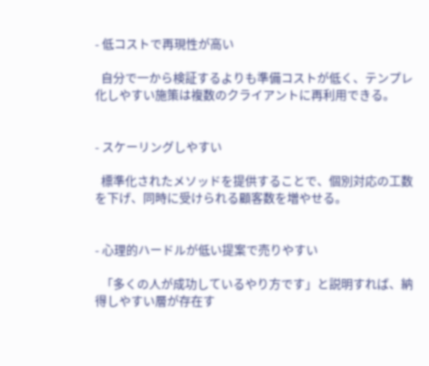- 低コストで再現性が高い

  自分で一から検証するよりも準備コストが低く、テンプレ化しやすい施策は複数のクライアントに再利用できる。


- スケーリングしやすい

  標準化されたメソッドを提供することで、個別対応の工数を下げ、同時に受けられる顧客数を増やせる。


- 心理的ハードルが低い提案で売りやすい

  「多くの人が成功しているやり方です」と説明すれば、納得しやすい層が存在す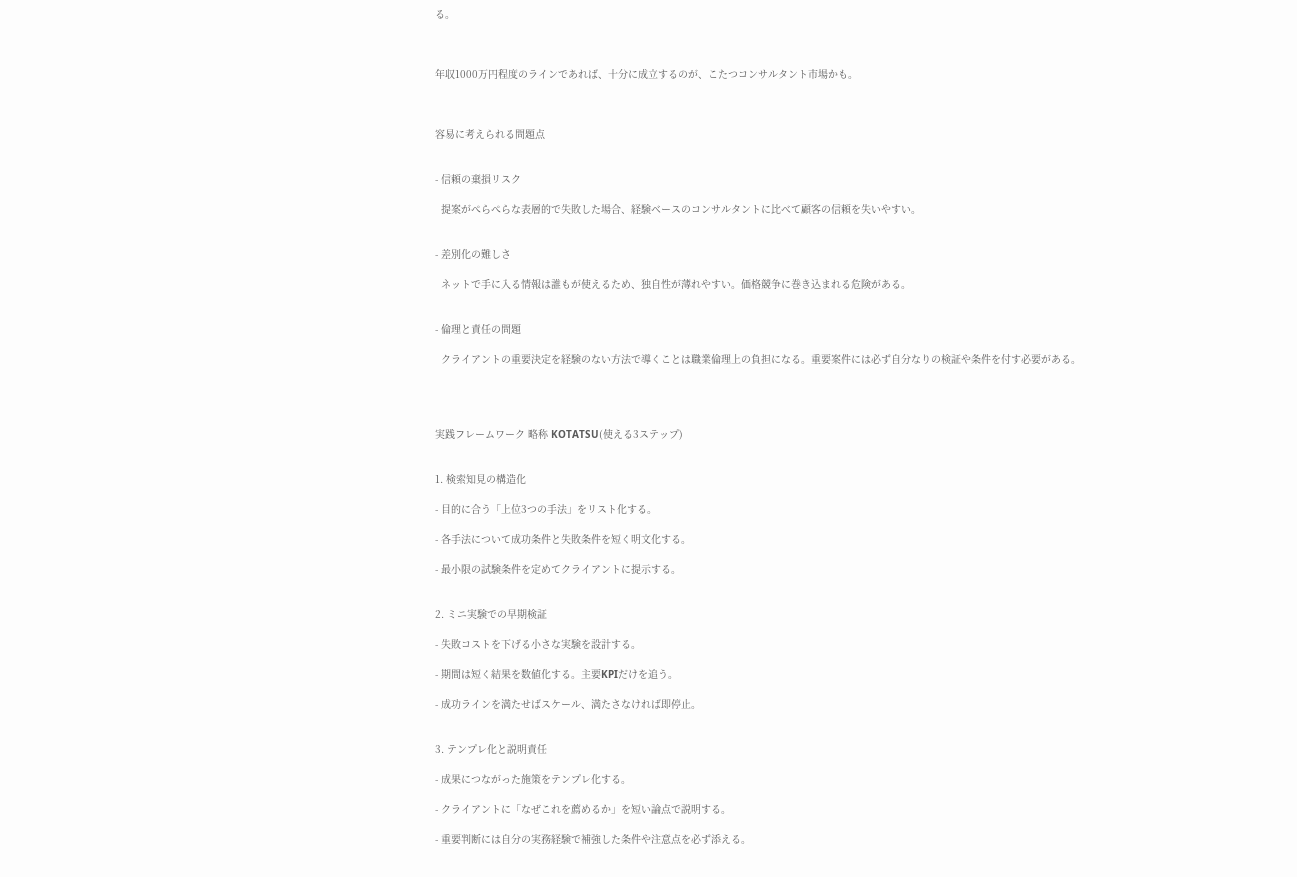る。



年収1000万円程度のラインであれば、十分に成立するのが、こたつコンサルタント市場かも。



容易に考えられる問題点


- 信頼の棄損リスク

  提案がぺらぺらな表層的で失敗した場合、経験ベースのコンサルタントに比べて顧客の信頼を失いやすい。


- 差別化の難しさ

  ネットで手に入る情報は誰もが使えるため、独自性が薄れやすい。価格競争に巻き込まれる危険がある。


- 倫理と責任の問題

  クライアントの重要決定を経験のない方法で導くことは職業倫理上の負担になる。重要案件には必ず自分なりの検証や条件を付す必要がある。




実践フレームワーク 略称 KOTATSU(使える3ステップ)


1. 検索知見の構造化

- 目的に合う「上位3つの手法」をリスト化する。

- 各手法について成功条件と失敗条件を短く明文化する。

- 最小限の試験条件を定めてクライアントに提示する。


2. ミニ実験での早期検証

- 失敗コストを下げる小さな実験を設計する。

- 期間は短く結果を数値化する。主要KPIだけを追う。

- 成功ラインを満たせばスケール、満たさなければ即停止。


3. テンプレ化と説明責任

- 成果につながった施策をテンプレ化する。

- クライアントに「なぜこれを薦めるか」を短い論点で説明する。

- 重要判断には自分の実務経験で補強した条件や注意点を必ず添える。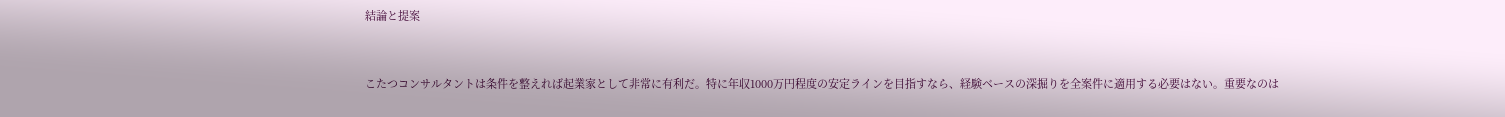結論と提案


こたつコンサルタントは条件を整えれば起業家として非常に有利だ。特に年収1000万円程度の安定ラインを目指すなら、経験ベースの深掘りを全案件に適用する必要はない。重要なのは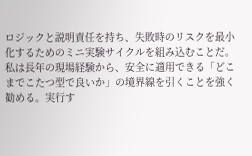ロジックと説明責任を持ち、失敗時のリスクを最小化するためのミニ実験サイクルを組み込むことだ。私は長年の現場経験から、安全に適用できる「どこまでこたつ型で良いか」の境界線を引くことを強く勧める。実行す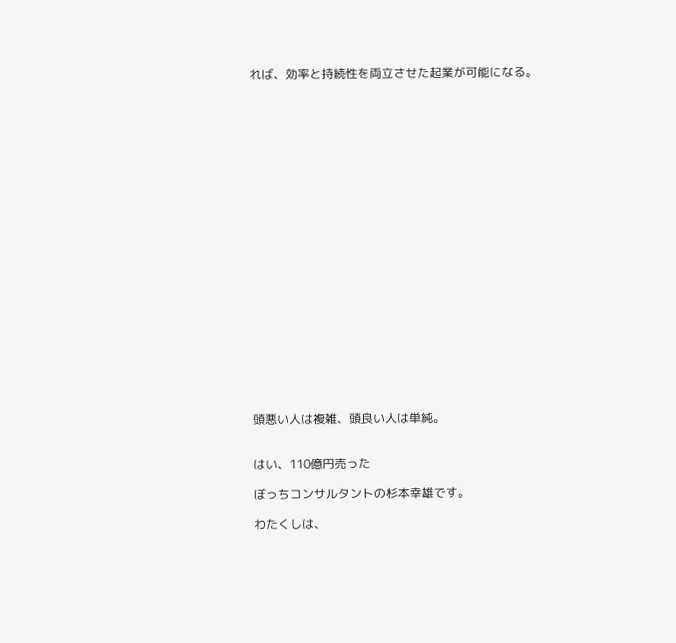れば、効率と持続性を両立させた起業が可能になる。






















頭悪い人は複雑、頭良い人は単純。


はい、110億円売った

ぼっちコンサルタントの杉本幸雄です。

わたくしは、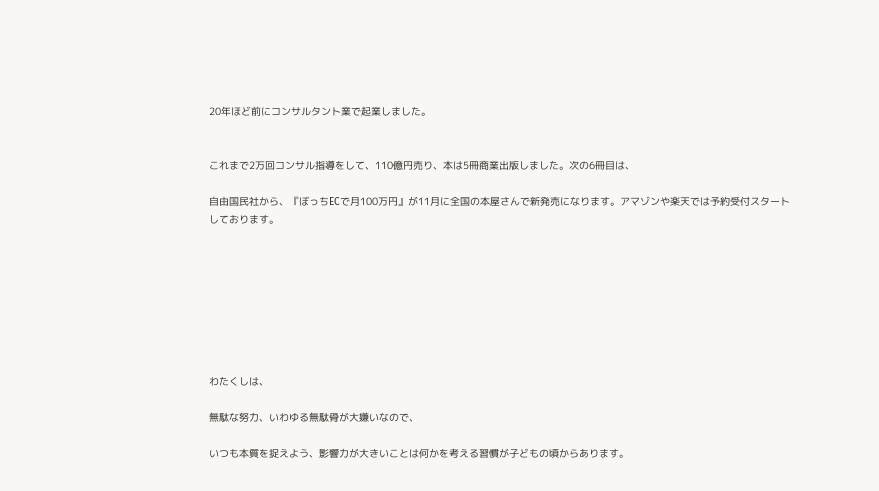20年ほど前にコンサルタント業で起業しました。


これまで2万回コンサル指導をして、110億円売り、本は5冊商業出版しました。次の6冊目は、

自由国民社から、『ぼっちECで月100万円』が11月に全国の本屋さんで新発売になります。アマゾンや楽天では予約受付スタートしております。








わたくしは、

無駄な努力、いわゆる無駄骨が大嫌いなので、

いつも本質を捉えよう、影響力が大きいことは何かを考える習慣が子どもの頃からあります。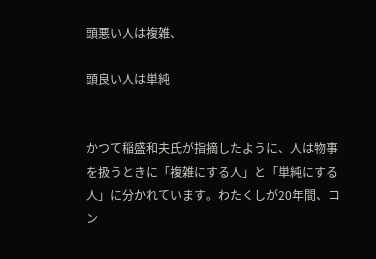頭悪い人は複雑、

頭良い人は単純


かつて稲盛和夫氏が指摘したように、人は物事を扱うときに「複雑にする人」と「単純にする人」に分かれています。わたくしが20年間、コン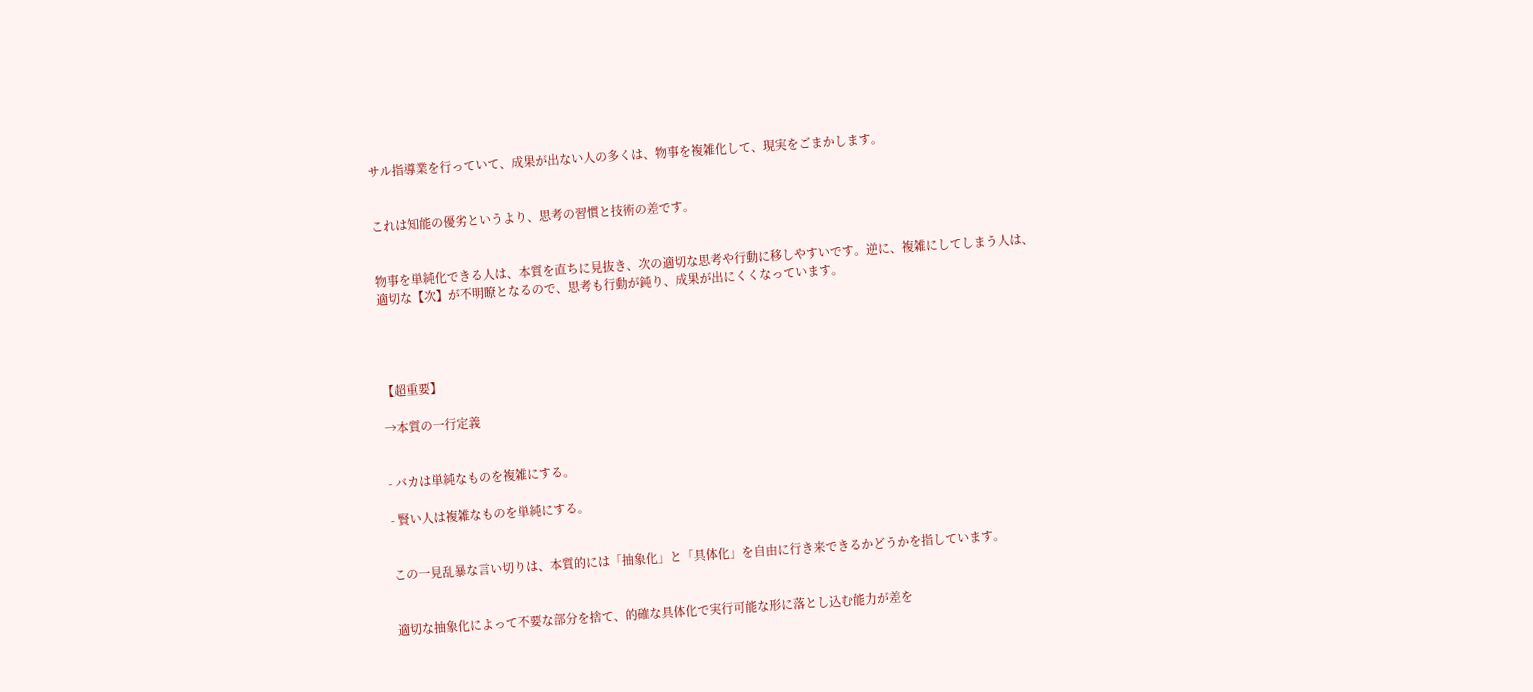サル指導業を行っていて、成果が出ない人の多くは、物事を複雑化して、現実をごまかします。


これは知能の優劣というより、思考の習慣と技術の差です。


物事を単純化できる人は、本質を直ちに見抜き、次の適切な思考や行動に移しやすいです。逆に、複雑にしてしまう人は、適切な【次】が不明瞭となるので、思考も行動が鈍り、成果が出にくくなっています。




【超重要】

→本質の一行定義


- バカは単純なものを複雑にする。

- 賢い人は複雑なものを単純にする。


この一見乱暴な言い切りは、本質的には「抽象化」と「具体化」を自由に行き来できるかどうかを指しています。


適切な抽象化によって不要な部分を捨て、的確な具体化で実行可能な形に落とし込む能力が差を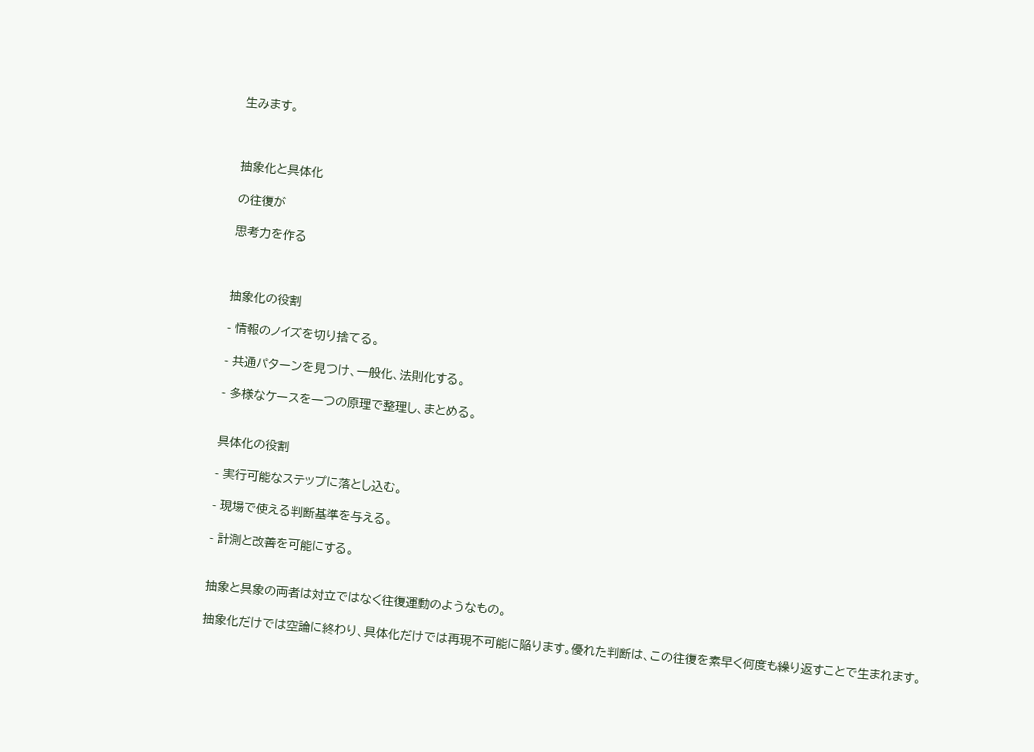生みます。



抽象化と具体化

の往復が

思考力を作る



抽象化の役割

- 情報のノイズを切り捨てる。

- 共通パターンを見つけ、一般化、法則化する。

- 多様なケースを一つの原理で整理し、まとめる。


具体化の役割

- 実行可能なステップに落とし込む。

- 現場で使える判断基準を与える。

- 計測と改善を可能にする。


抽象と具象の両者は対立ではなく往復運動のようなもの。

抽象化だけでは空論に終わり、具体化だけでは再現不可能に陥ります。優れた判断は、この往復を素早く何度も繰り返すことで生まれます。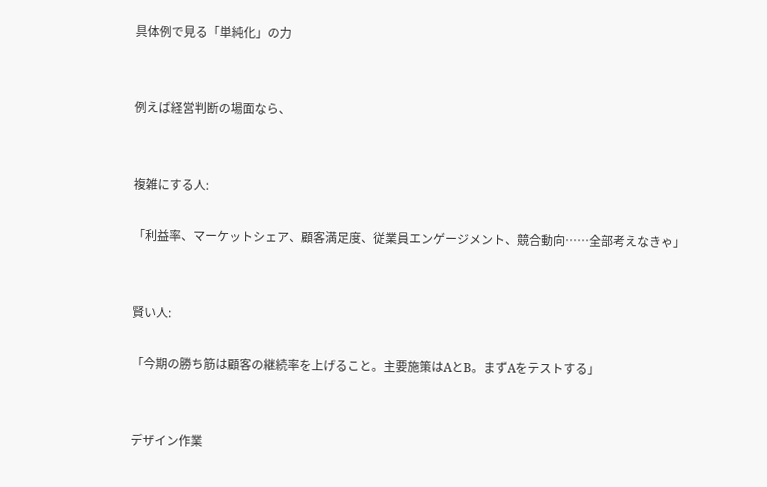具体例で見る「単純化」の力


例えば経営判断の場面なら、


複雑にする人:

「利益率、マーケットシェア、顧客満足度、従業員エンゲージメント、競合動向……全部考えなきゃ」


賢い人:

「今期の勝ち筋は顧客の継続率を上げること。主要施策はAとB。まずAをテストする」


デザイン作業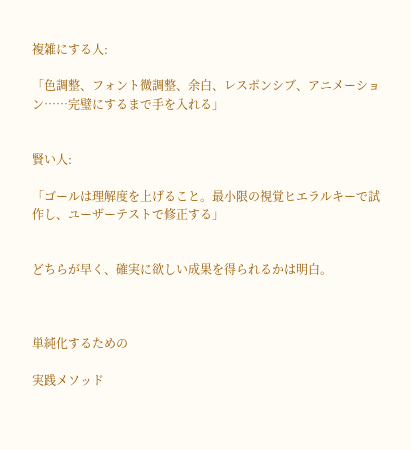複雑にする人:

「色調整、フォント微調整、余白、レスポンシブ、アニメーション……完璧にするまで手を入れる」


賢い人:

「ゴールは理解度を上げること。最小限の視覚ヒエラルキーで試作し、ユーザーテストで修正する」


どちらが早く、確実に欲しい成果を得られるかは明白。



単純化するための

実践メソッド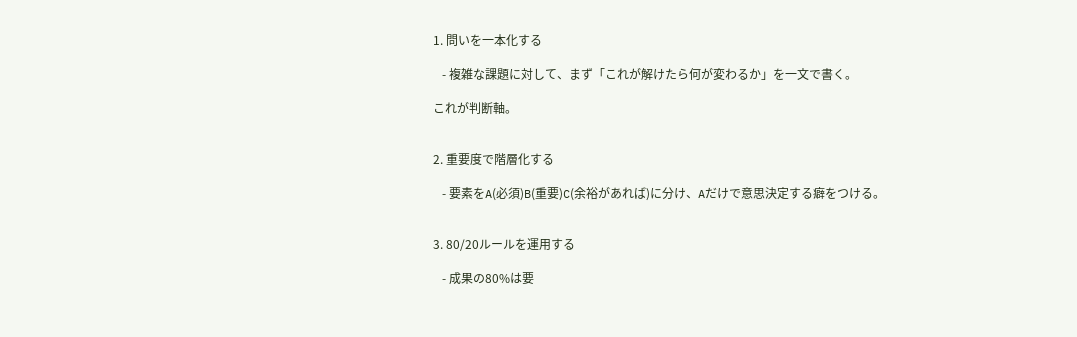1. 問いを一本化する

   - 複雑な課題に対して、まず「これが解けたら何が変わるか」を一文で書く。

これが判断軸。


2. 重要度で階層化する

   - 要素をA(必須)B(重要)C(余裕があれば)に分け、Aだけで意思決定する癖をつける。


3. 80/20ルールを運用する

   - 成果の80%は要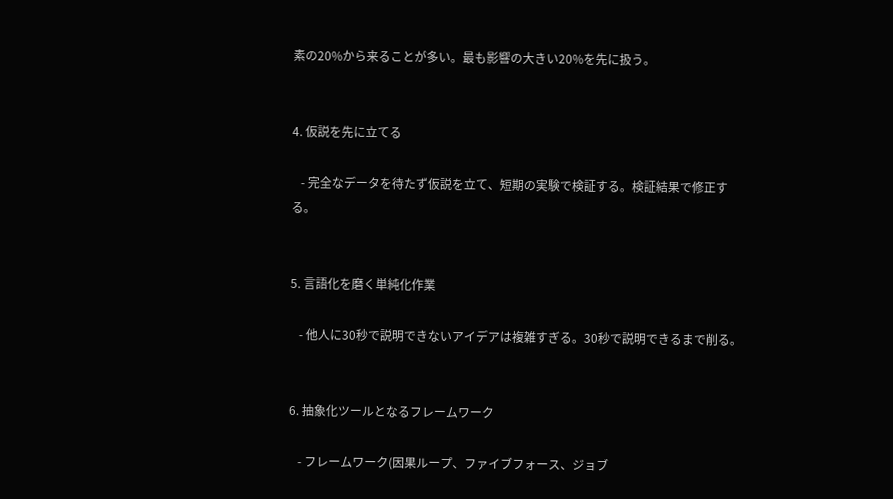素の20%から来ることが多い。最も影響の大きい20%を先に扱う。


4. 仮説を先に立てる

   - 完全なデータを待たず仮説を立て、短期の実験で検証する。検証結果で修正する。


5. 言語化を磨く単純化作業

   - 他人に30秒で説明できないアイデアは複雑すぎる。30秒で説明できるまで削る。


6. 抽象化ツールとなるフレームワーク

   - フレームワーク(因果ループ、ファイブフォース、ジョブ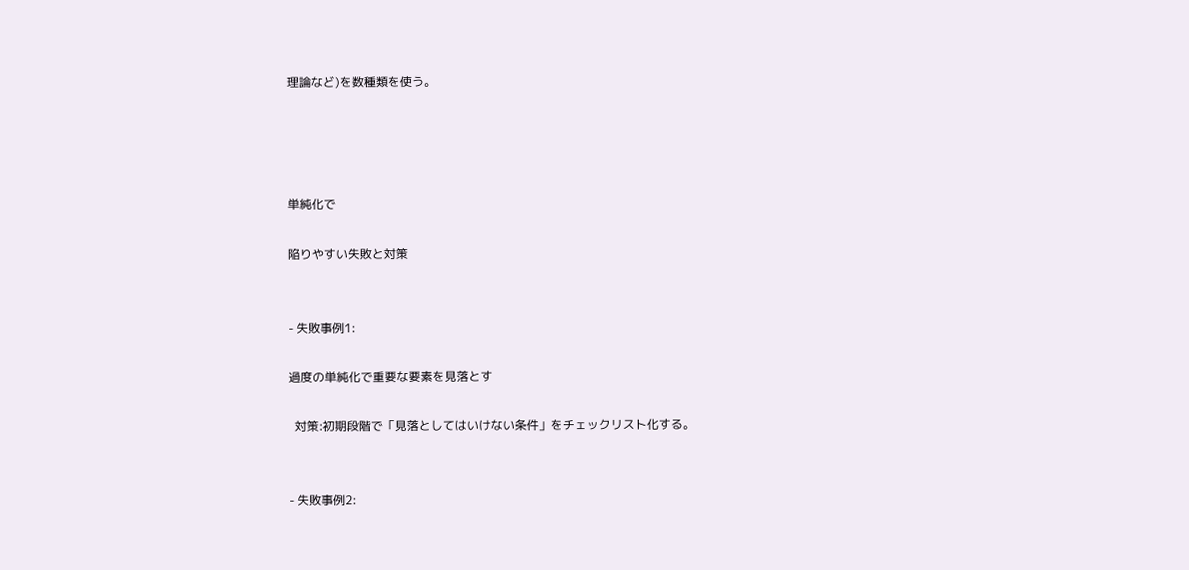理論など)を数種類を使う。




単純化で

陥りやすい失敗と対策


- 失敗事例1:

過度の単純化で重要な要素を見落とす

  対策:初期段階で「見落としてはいけない条件」をチェックリスト化する。


- 失敗事例2: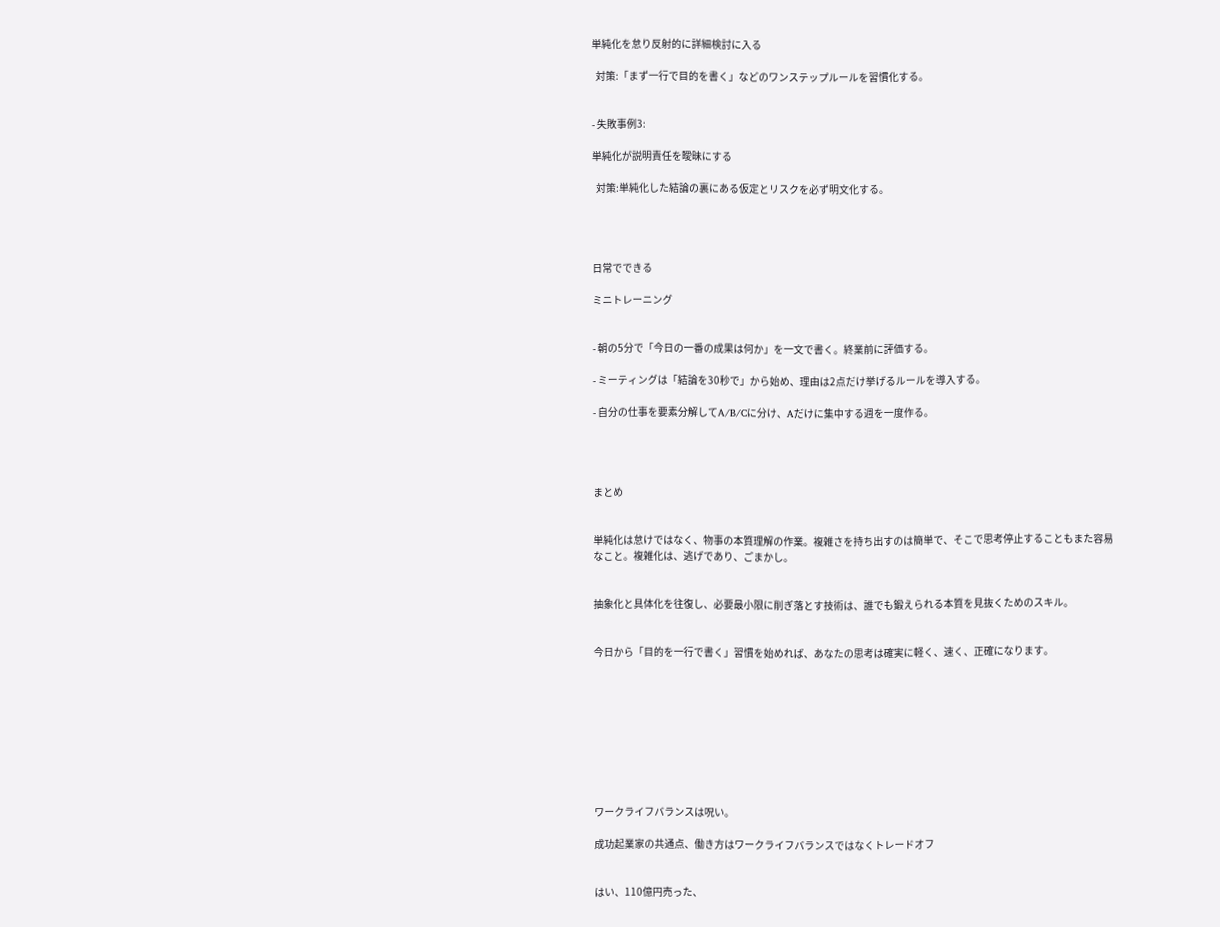単純化を怠り反射的に詳細検討に入る

  対策:「まず一行で目的を書く」などのワンステップルールを習慣化する。


- 失敗事例3:

単純化が説明責任を曖昧にする

  対策:単純化した結論の裏にある仮定とリスクを必ず明文化する。




日常でできる

ミニトレーニング


- 朝の5分で「今日の一番の成果は何か」を一文で書く。終業前に評価する。

- ミーティングは「結論を30秒で」から始め、理由は2点だけ挙げるルールを導入する。

- 自分の仕事を要素分解してA/B/Cに分け、Aだけに集中する週を一度作る。




まとめ


単純化は怠けではなく、物事の本質理解の作業。複雑さを持ち出すのは簡単で、そこで思考停止することもまた容易なこと。複雑化は、逃げであり、ごまかし。


抽象化と具体化を往復し、必要最小限に削ぎ落とす技術は、誰でも鍛えられる本質を見抜くためのスキル。


今日から「目的を一行で書く」習慣を始めれば、あなたの思考は確実に軽く、速く、正確になります。









ワークライフバランスは呪い。

成功起業家の共通点、働き方はワークライフバランスではなくトレードオフ


はい、110億円売った、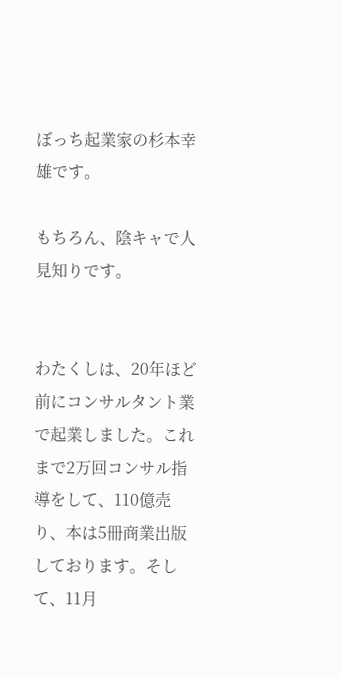ぼっち起業家の杉本幸雄です。

もちろん、陰キャで人見知りです。


わたくしは、20年ほど前にコンサルタント業で起業しました。これまで2万回コンサル指導をして、110億売り、本は5冊商業出版しております。そして、11月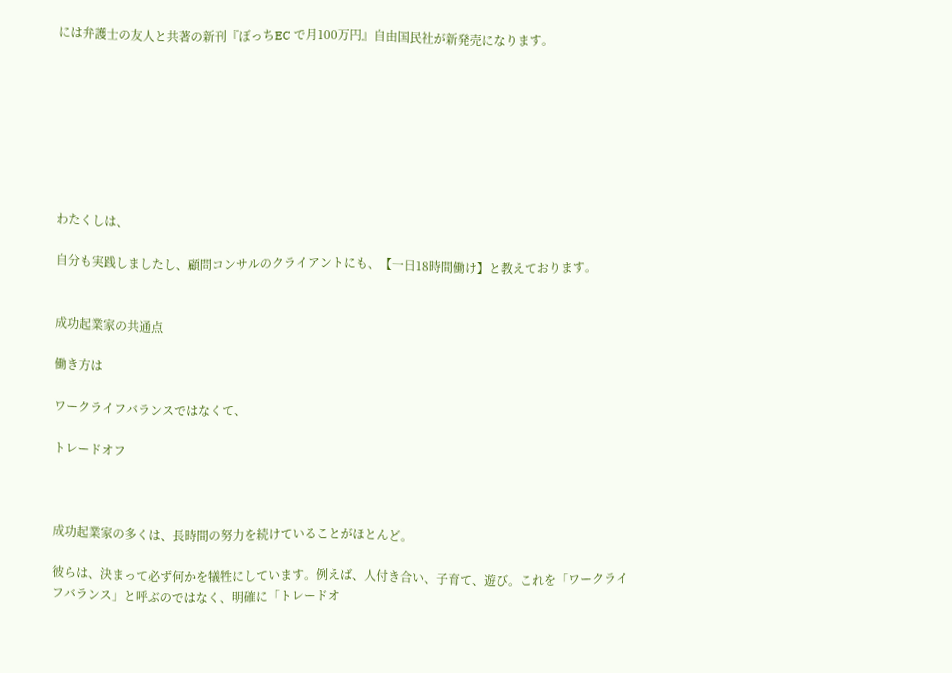には弁護士の友人と共著の新刊『ぼっちEC で月100万円』自由国民社が新発売になります。








わたくしは、

自分も実践しましたし、顧問コンサルのクライアントにも、【一日18時間働け】と教えております。


成功起業家の共通点

働き方は

ワークライフバランスではなくて、

トレードオフ



成功起業家の多くは、長時間の努力を続けていることがほとんど。

彼らは、決まって必ず何かを犠牲にしています。例えば、人付き合い、子育て、遊び。これを「ワークライフバランス」と呼ぶのではなく、明確に「トレードオ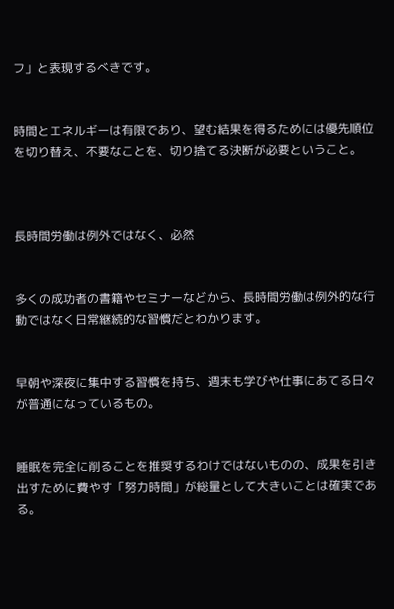フ」と表現するべきです。


時間とエネルギーは有限であり、望む結果を得るためには優先順位を切り替え、不要なことを、切り捨てる決断が必要ということ。



長時間労働は例外ではなく、必然


多くの成功者の書籍やセミナーなどから、長時間労働は例外的な行動ではなく日常継続的な習慣だとわかります。


早朝や深夜に集中する習慣を持ち、週末も学びや仕事にあてる日々が普通になっているもの。


睡眠を完全に削ることを推奨するわけではないものの、成果を引き出すために費やす「努力時間」が総量として大きいことは確実である。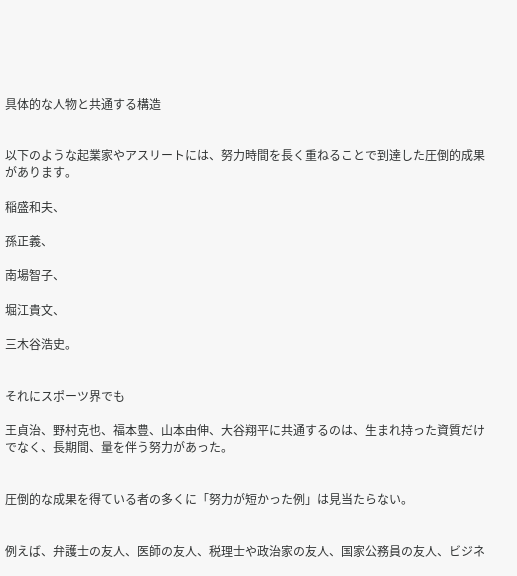具体的な人物と共通する構造


以下のような起業家やアスリートには、努力時間を長く重ねることで到達した圧倒的成果があります。

稲盛和夫、

孫正義、

南場智子、

堀江貴文、

三木谷浩史。


それにスポーツ界でも

王貞治、野村克也、福本豊、山本由伸、大谷翔平に共通するのは、生まれ持った資質だけでなく、長期間、量を伴う努力があった。


圧倒的な成果を得ている者の多くに「努力が短かった例」は見当たらない。


例えば、弁護士の友人、医師の友人、税理士や政治家の友人、国家公務員の友人、ビジネ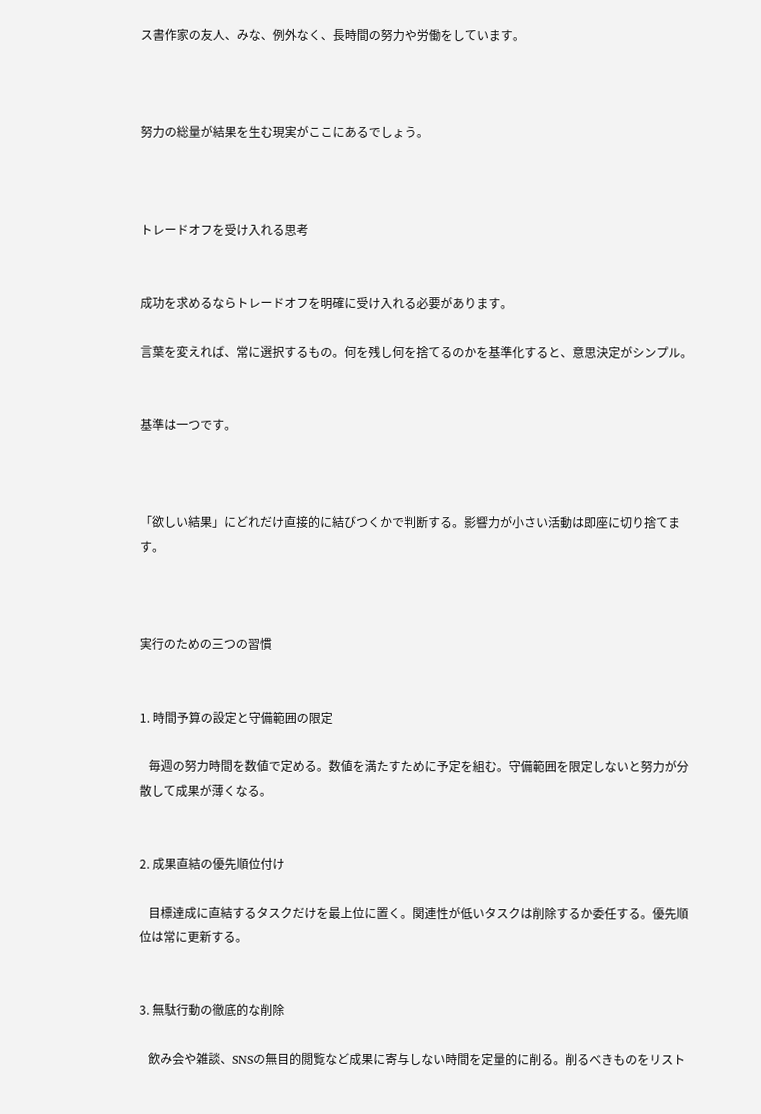ス書作家の友人、みな、例外なく、長時間の努力や労働をしています。



努力の総量が結果を生む現実がここにあるでしょう。



トレードオフを受け入れる思考


成功を求めるならトレードオフを明確に受け入れる必要があります。

言葉を変えれば、常に選択するもの。何を残し何を捨てるのかを基準化すると、意思決定がシンプル。


基準は一つです。



「欲しい結果」にどれだけ直接的に結びつくかで判断する。影響力が小さい活動は即座に切り捨てます。



実行のための三つの習慣


1. 時間予算の設定と守備範囲の限定

   毎週の努力時間を数値で定める。数値を満たすために予定を組む。守備範囲を限定しないと努力が分散して成果が薄くなる。


2. 成果直結の優先順位付け

   目標達成に直結するタスクだけを最上位に置く。関連性が低いタスクは削除するか委任する。優先順位は常に更新する。


3. 無駄行動の徹底的な削除

   飲み会や雑談、SNSの無目的閲覧など成果に寄与しない時間を定量的に削る。削るべきものをリスト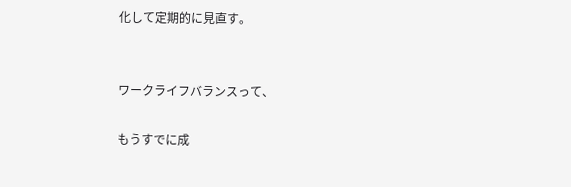化して定期的に見直す。


ワークライフバランスって、

もうすでに成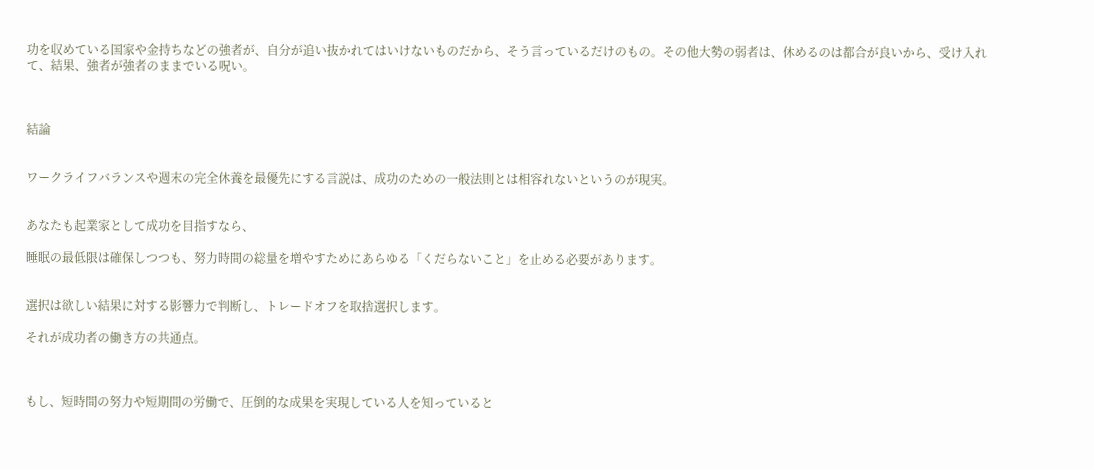功を収めている国家や金持ちなどの強者が、自分が追い抜かれてはいけないものだから、そう言っているだけのもの。その他大勢の弱者は、休めるのは都合が良いから、受け入れて、結果、強者が強者のままでいる呪い。



結論


ワークライフバランスや週末の完全休養を最優先にする言説は、成功のための一般法則とは相容れないというのが現実。


あなたも起業家として成功を目指すなら、

睡眠の最低限は確保しつつも、努力時間の総量を増やすためにあらゆる「くだらないこと」を止める必要があります。


選択は欲しい結果に対する影響力で判断し、トレードオフを取捨選択します。

それが成功者の働き方の共通点。



もし、短時間の努力や短期間の労働で、圧倒的な成果を実現している人を知っていると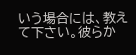いう場合には、教えて下さい。彼らか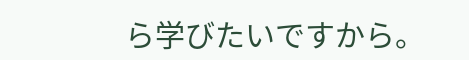ら学びたいですから。